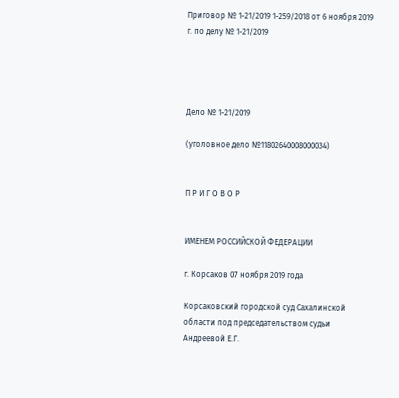Приговор № 1-21/2019 1-259/2018 от 6 ноября 2019 г. по делу № 1-21/2019




Дело № 1-21/2019

(уголовное дело №11802640008000034)


П Р И Г О В О Р


ИМЕНЕМ РОССИЙСКОЙ ФЕДЕРАЦИИ

г. Корсаков 07 ноября 2019 года

Корсаковский городской суд Сахалинской области под председательством судьи Андреевой Е.Г.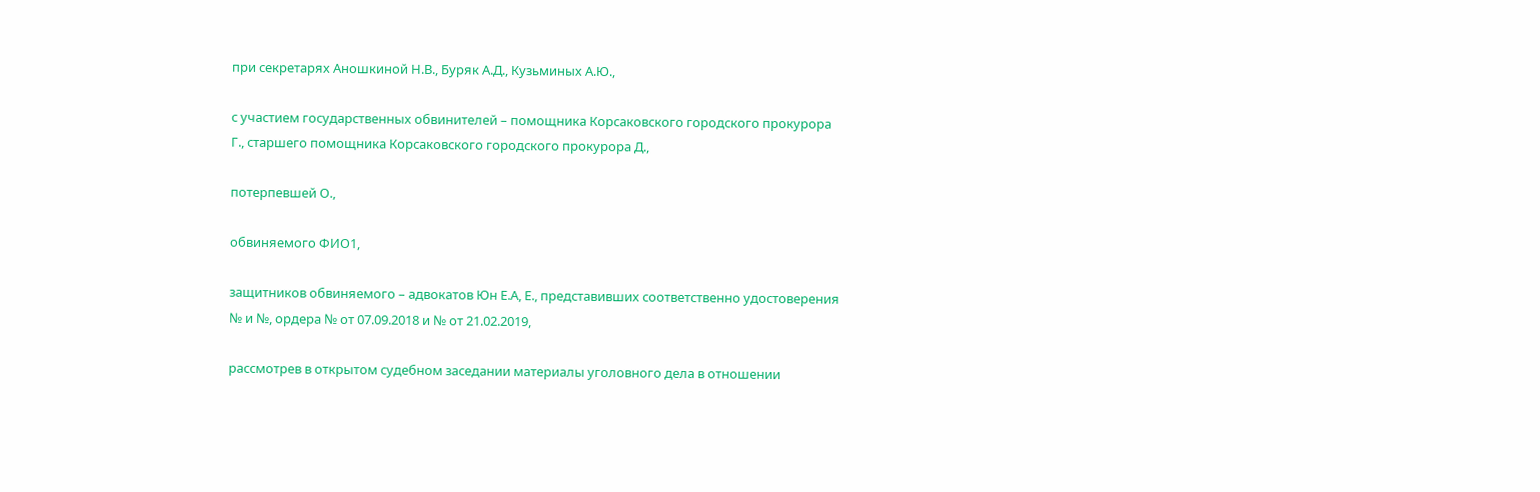при секретарях Аношкиной Н.В., Буряк А.Д., Кузьминых А.Ю.,

с участием государственных обвинителей – помощника Корсаковского городского прокурора Г., старшего помощника Корсаковского городского прокурора Д.,

потерпевшей О.,

обвиняемого ФИО1,

защитников обвиняемого – адвокатов Юн Е.А, Е., представивших соответственно удостоверения № и №, ордера № от 07.09.2018 и № от 21.02.2019,

рассмотрев в открытом судебном заседании материалы уголовного дела в отношении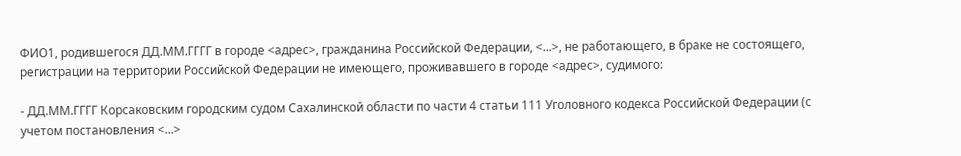ФИО1, родившегося ДД.ММ.ГГГГ в городе <адрес>, гражданина Российской Федерации, <...>, не работающего, в браке не состоящего, регистрации на территории Российской Федерации не имеющего, проживавшего в городе <адрес>, судимого:

- ДД.ММ.ГГГГ Корсаковским городским судом Сахалинской области по части 4 статьи 111 Уголовного кодекса Российской Федерации (с учетом постановления <...>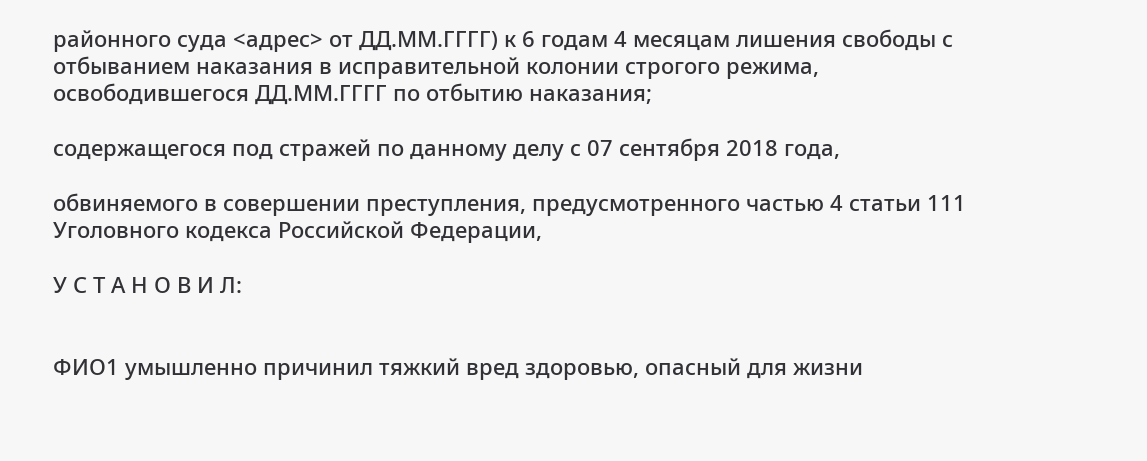районного суда <адрес> от ДД.ММ.ГГГГ) к 6 годам 4 месяцам лишения свободы с отбыванием наказания в исправительной колонии строгого режима, освободившегося ДД.ММ.ГГГГ по отбытию наказания;

содержащегося под стражей по данному делу с 07 сентября 2018 года,

обвиняемого в совершении преступления, предусмотренного частью 4 статьи 111 Уголовного кодекса Российской Федерации,

У С Т А Н О В И Л:


ФИО1 умышленно причинил тяжкий вред здоровью, опасный для жизни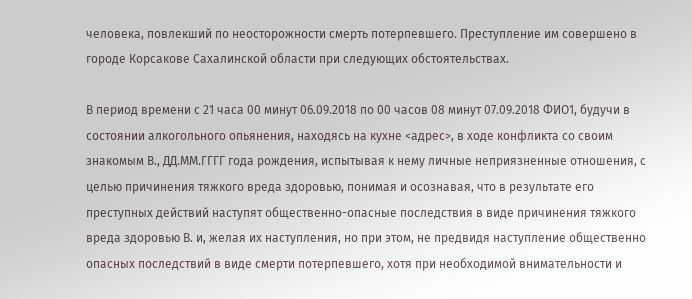человека, повлекший по неосторожности смерть потерпевшего. Преступление им совершено в городе Корсакове Сахалинской области при следующих обстоятельствах.

В период времени с 21 часа 00 минут 06.09.2018 по 00 часов 08 минут 07.09.2018 ФИО1, будучи в состоянии алкогольного опьянения, находясь на кухне <адрес>, в ходе конфликта со своим знакомым В., ДД.ММ.ГГГГ года рождения, испытывая к нему личные неприязненные отношения, с целью причинения тяжкого вреда здоровью, понимая и осознавая, что в результате его преступных действий наступят общественно-опасные последствия в виде причинения тяжкого вреда здоровью В. и, желая их наступления, но при этом, не предвидя наступление общественно опасных последствий в виде смерти потерпевшего, хотя при необходимой внимательности и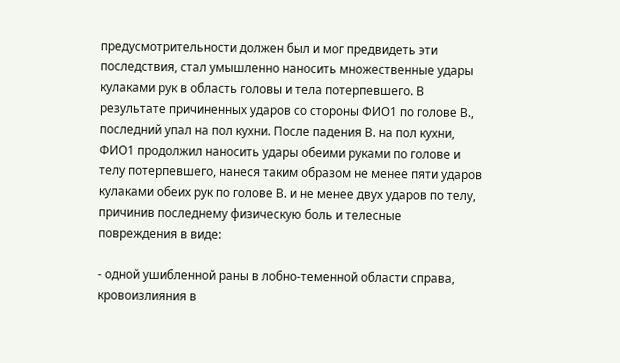предусмотрительности должен был и мог предвидеть эти последствия, стал умышленно наносить множественные удары кулаками рук в область головы и тела потерпевшего. В результате причиненных ударов со стороны ФИО1 по голове В., последний упал на пол кухни. После падения В. на пол кухни, ФИО1 продолжил наносить удары обеими руками по голове и телу потерпевшего, нанеся таким образом не менее пяти ударов кулаками обеих рук по голове В. и не менее двух ударов по телу, причинив последнему физическую боль и телесные повреждения в виде:

- одной ушибленной раны в лобно-теменной области справа, кровоизлияния в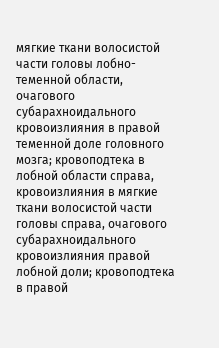мягкие ткани волосистой части головы лобно-теменной области, очагового субарахноидального кровоизлияния в правой теменной доле головного мозга; кровоподтека в лобной области справа, кровоизлияния в мягкие ткани волосистой части головы справа, очагового субарахноидального кровоизлияния правой лобной доли; кровоподтека в правой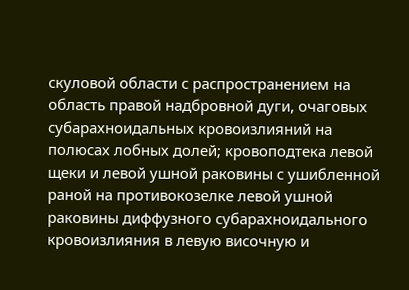скуловой области с распространением на область правой надбровной дуги, очаговых субарахноидальных кровоизлияний на полюсах лобных долей; кровоподтека левой щеки и левой ушной раковины с ушибленной раной на противокозелке левой ушной раковины диффузного субарахноидального кровоизлияния в левую височную и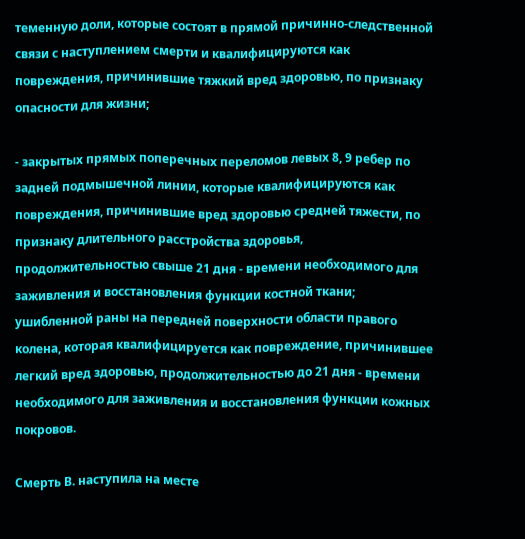теменную доли, которые состоят в прямой причинно-следственной связи с наступлением смерти и квалифицируются как повреждения, причинившие тяжкий вред здоровью, по признаку опасности для жизни;

- закрытых прямых поперечных переломов левых 8, 9 ребер по задней подмышечной линии, которые квалифицируются как повреждения, причинившие вред здоровью средней тяжести, по признаку длительного расстройства здоровья, продолжительностью свыше 21 дня - времени необходимого для заживления и восстановления функции костной ткани; ушибленной раны на передней поверхности области правого колена, которая квалифицируется как повреждение, причинившее легкий вред здоровью, продолжительностью до 21 дня - времени необходимого для заживления и восстановления функции кожных покровов.

Смерть В. наступила на месте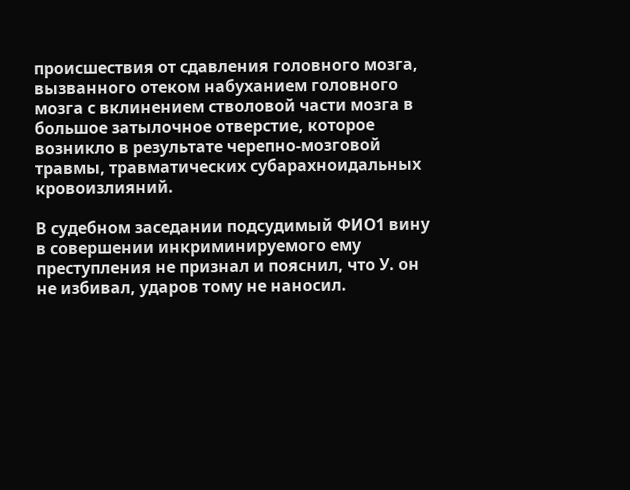происшествия от сдавления головного мозга, вызванного отеком набуханием головного мозга с вклинением стволовой части мозга в большое затылочное отверстие, которое возникло в результате черепно-мозговой травмы, травматических субарахноидальных кровоизлияний.

В судебном заседании подсудимый ФИО1 вину в совершении инкриминируемого ему преступления не признал и пояснил, что У. он не избивал, ударов тому не наносил.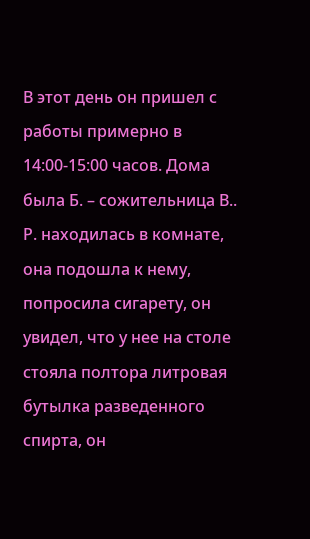В этот день он пришел с работы примерно в 14:00-15:00 часов. Дома была Б. – сожительница В.. Р. находилась в комнате, она подошла к нему, попросила сигарету, он увидел, что у нее на столе стояла полтора литровая бутылка разведенного спирта, он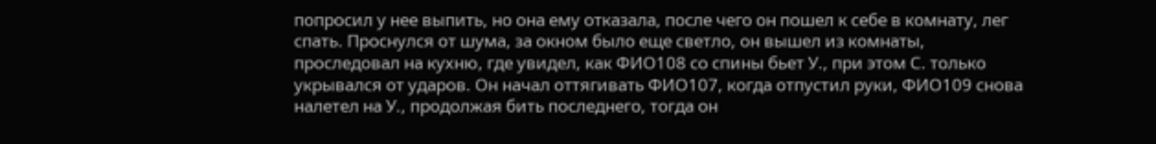попросил у нее выпить, но она ему отказала, после чего он пошел к себе в комнату, лег спать. Проснулся от шума, за окном было еще светло, он вышел из комнаты, проследовал на кухню, где увидел, как ФИО108 со спины бьет У., при этом С. только укрывался от ударов. Он начал оттягивать ФИО107, когда отпустил руки, ФИО109 снова налетел на У., продолжая бить последнего, тогда он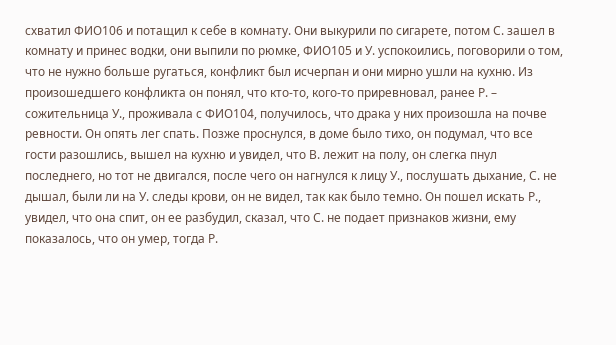схватил ФИО106 и потащил к себе в комнату. Они выкурили по сигарете, потом С. зашел в комнату и принес водки, они выпили по рюмке, ФИО105 и У. успокоились, поговорили о том, что не нужно больше ругаться, конфликт был исчерпан и они мирно ушли на кухню. Из произошедшего конфликта он понял, что кто-то, кого-то приревновал, ранее Р. – сожительница У., проживала с ФИО104, получилось, что драка у них произошла на почве ревности. Он опять лег спать. Позже проснулся, в доме было тихо, он подумал, что все гости разошлись, вышел на кухню и увидел, что В. лежит на полу, он слегка пнул последнего, но тот не двигался, после чего он нагнулся к лицу У., послушать дыхание, С. не дышал, были ли на У. следы крови, он не видел, так как было темно. Он пошел искать Р., увидел, что она спит, он ее разбудил, сказал, что С. не подает признаков жизни, ему показалось, что он умер, тогда Р.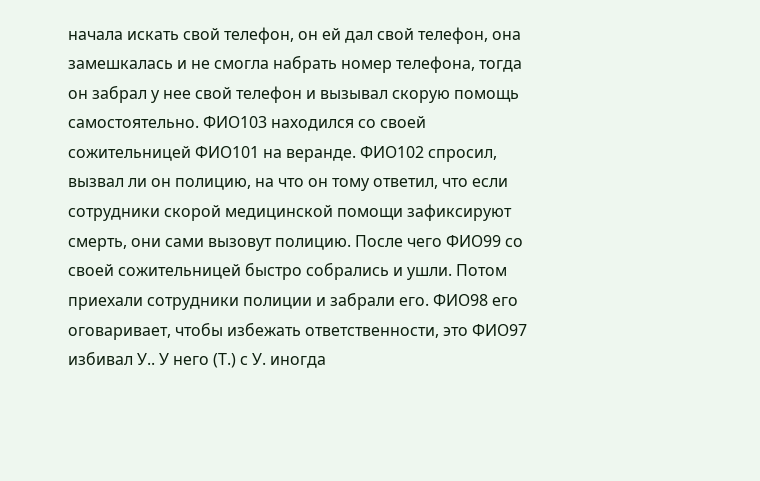начала искать свой телефон, он ей дал свой телефон, она замешкалась и не смогла набрать номер телефона, тогда он забрал у нее свой телефон и вызывал скорую помощь самостоятельно. ФИО103 находился со своей сожительницей ФИО101 на веранде. ФИО102 спросил, вызвал ли он полицию, на что он тому ответил, что если сотрудники скорой медицинской помощи зафиксируют смерть, они сами вызовут полицию. После чего ФИО99 со своей сожительницей быстро собрались и ушли. Потом приехали сотрудники полиции и забрали его. ФИО98 его оговаривает, чтобы избежать ответственности, это ФИО97 избивал У.. У него (Т.) с У. иногда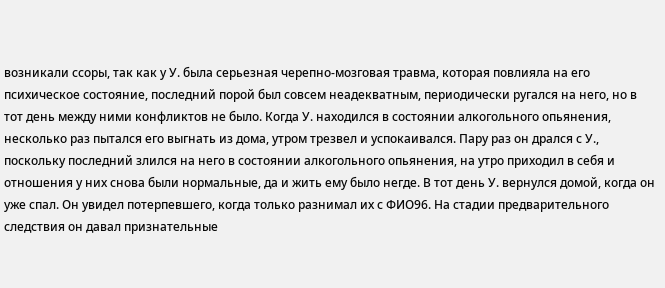возникали ссоры, так как у У. была серьезная черепно-мозговая травма, которая повлияла на его психическое состояние, последний порой был совсем неадекватным, периодически ругался на него, но в тот день между ними конфликтов не было. Когда У. находился в состоянии алкогольного опьянения, несколько раз пытался его выгнать из дома, утром трезвел и успокаивался. Пару раз он дрался с У., поскольку последний злился на него в состоянии алкогольного опьянения, на утро приходил в себя и отношения у них снова были нормальные, да и жить ему было негде. В тот день У. вернулся домой, когда он уже спал. Он увидел потерпевшего, когда только разнимал их с ФИО96. На стадии предварительного следствия он давал признательные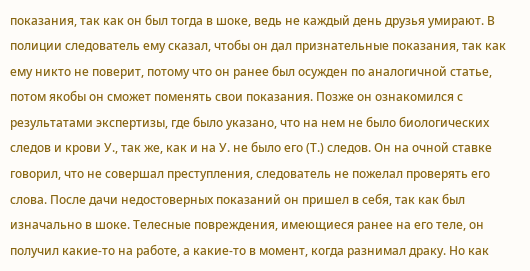показания, так как он был тогда в шоке, ведь не каждый день друзья умирают. В полиции следователь ему сказал, чтобы он дал признательные показания, так как ему никто не поверит, потому что он ранее был осужден по аналогичной статье, потом якобы он сможет поменять свои показания. Позже он ознакомился с результатами экспертизы, где было указано, что на нем не было биологических следов и крови У., так же, как и на У. не было его (Т.) следов. Он на очной ставке говорил, что не совершал преступления, следователь не пожелал проверять его слова. После дачи недостоверных показаний он пришел в себя, так как был изначально в шоке. Телесные повреждения, имеющиеся ранее на его теле, он получил какие-то на работе, а какие-то в момент, когда разнимал драку. Но как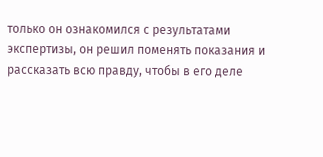только он ознакомился с результатами экспертизы, он решил поменять показания и рассказать всю правду, чтобы в его деле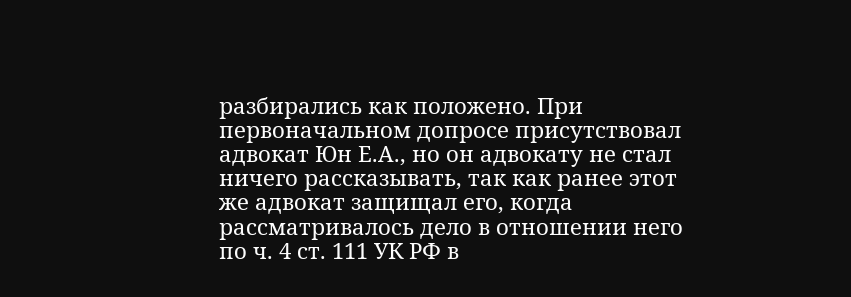разбирались как положено. При первоначальном допросе присутствовал адвокат Юн Е.А., но он адвокату не стал ничего рассказывать, так как ранее этот же адвокат защищал его, когда рассматривалось дело в отношении него по ч. 4 ст. 111 УК РФ в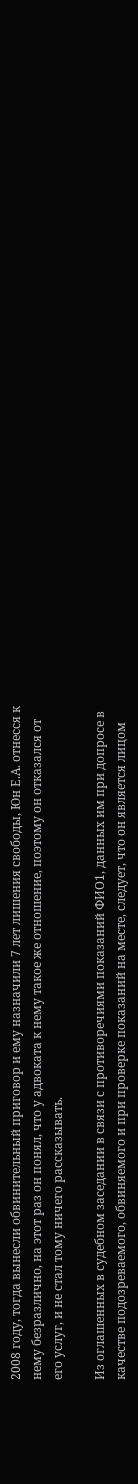2008 году, тогда вынесли обвинительный приговор и ему назначили 7 лет лишения свободы, Юн Е.А. отнесся к нему безразлично, на этот раз он понял, что у адвоката к нему такое же отношение, поэтому он отказался от его услуг, и не стал тому ничего рассказывать.

Из оглашенных в судебном заседании в связи с противоречиями показаний ФИО1, данных им при допросе в качестве подозреваемого, обвиняемого и при проверке показаний на месте, следует, что он является лицом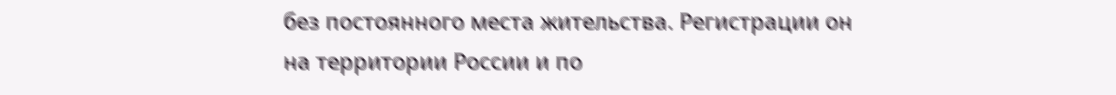без постоянного места жительства. Регистрации он на территории России и по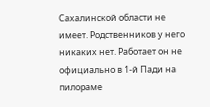Сахалинской области не имеет. Родственников у него никаких нет. Работает он не официально в 1-й Пади на пилораме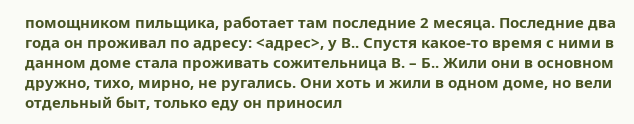помощником пильщика, работает там последние 2 месяца. Последние два года он проживал по адресу: <адрес>, у В.. Спустя какое-то время с ними в данном доме стала проживать сожительница В. – Б.. Жили они в основном дружно, тихо, мирно, не ругались. Они хоть и жили в одном доме, но вели отдельный быт, только еду он приносил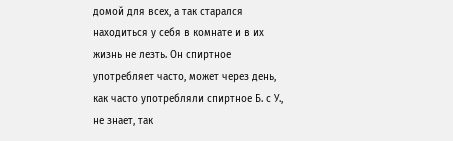домой для всех, а так старался находиться у себя в комнате и в их жизнь не лезть. Он спиртное употребляет часто, может через день, как часто употребляли спиртное Б. с У., не знает, так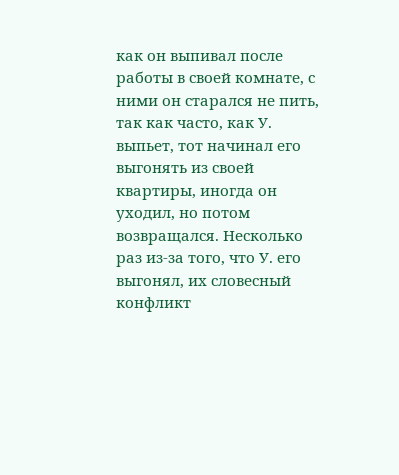как он выпивал после работы в своей комнате, с ними он старался не пить, так как часто, как У. выпьет, тот начинал его выгонять из своей квартиры, иногда он уходил, но потом возвращался. Несколько раз из-за того, что У. его выгонял, их словесный конфликт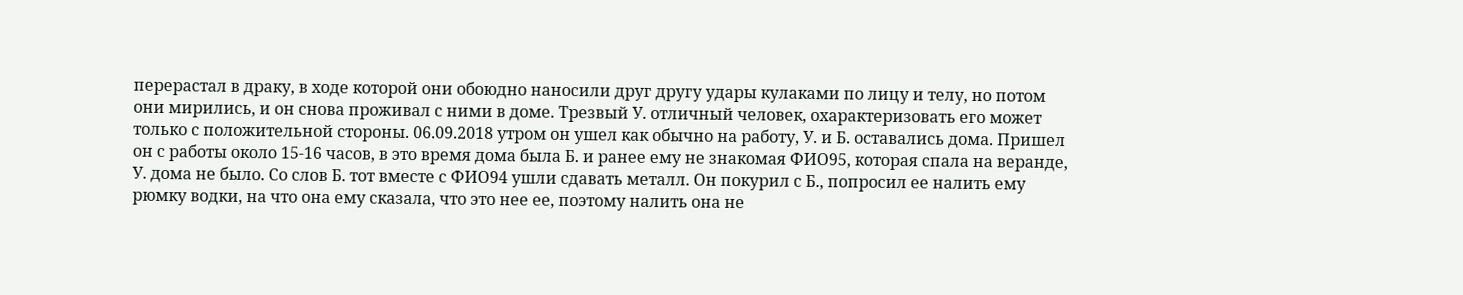перерастал в драку, в ходе которой они обоюдно наносили друг другу удары кулаками по лицу и телу, но потом они мирились, и он снова проживал с ними в доме. Трезвый У. отличный человек, охарактеризовать его может только с положительной стороны. 06.09.2018 утром он ушел как обычно на работу, У. и Б. оставались дома. Пришел он с работы около 15-16 часов, в это время дома была Б. и ранее ему не знакомая ФИО95, которая спала на веранде, У. дома не было. Со слов Б. тот вместе с ФИО94 ушли сдавать металл. Он покурил с Б., попросил ее налить ему рюмку водки, на что она ему сказала, что это нее ее, поэтому налить она не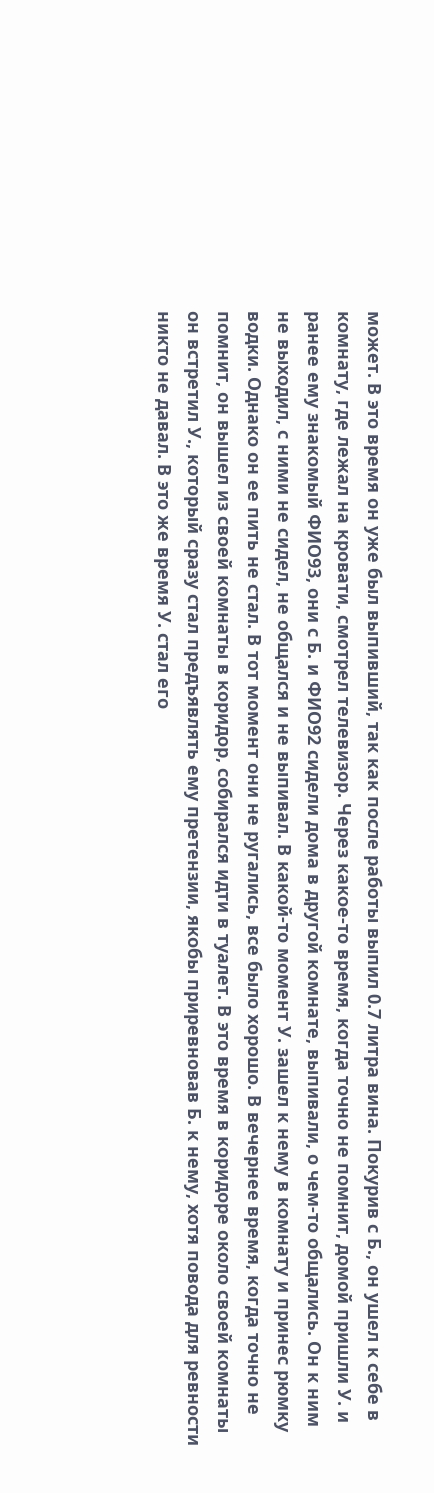может. В это время он уже был выпивший, так как после работы выпил 0.7 литра вина. Покурив с Б., он ушел к себе в комнату, где лежал на кровати, смотрел телевизор. Через какое-то время, когда точно не помнит, домой пришли У. и ранее ему знакомый ФИО93, они с Б. и ФИО92 сидели дома в другой комнате, выпивали, о чем-то общались. Он к ним не выходил, с ними не сидел, не общался и не выпивал. В какой-то момент У. зашел к нему в комнату и принес рюмку водки. Однако он ее пить не стал. В тот момент они не ругались, все было хорошо. В вечернее время, когда точно не помнит, он вышел из своей комнаты в коридор, собирался идти в туалет. В это время в коридоре около своей комнаты он встретил У., который сразу стал предъявлять ему претензии, якобы приревновав Б. к нему, хотя повода для ревности никто не давал. В это же время У. стал его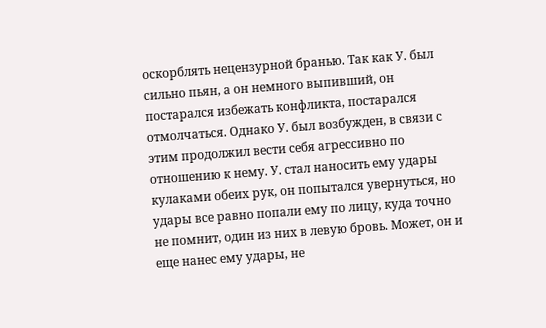оскорблять нецензурной бранью. Так как У. был сильно пьян, а он немного выпивший, он постарался избежать конфликта, постарался отмолчаться. Однако У. был возбужден, в связи с этим продолжил вести себя агрессивно по отношению к нему. У. стал наносить ему удары кулаками обеих рук, он попытался увернуться, но удары все равно попали ему по лицу, куда точно не помнит, один из них в левую бровь. Может, он и еще нанес ему удары, не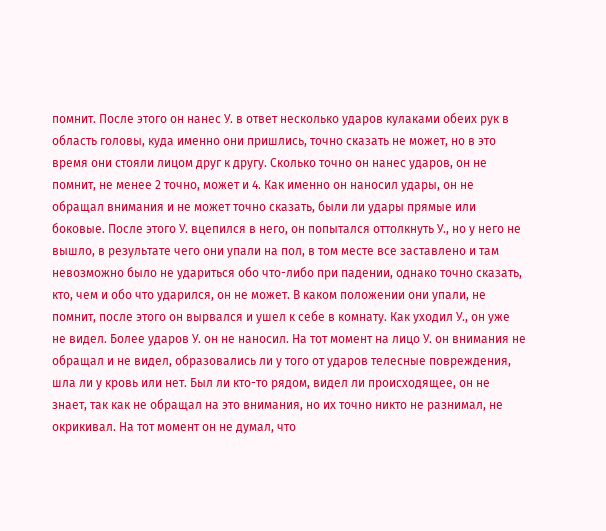помнит. После этого он нанес У. в ответ несколько ударов кулаками обеих рук в область головы, куда именно они пришлись, точно сказать не может, но в это время они стояли лицом друг к другу. Сколько точно он нанес ударов, он не помнит, не менее 2 точно, может и 4. Как именно он наносил удары, он не обращал внимания и не может точно сказать, были ли удары прямые или боковые. После этого У. вцепился в него, он попытался оттолкнуть У., но у него не вышло, в результате чего они упали на пол, в том месте все заставлено и там невозможно было не удариться обо что-либо при падении, однако точно сказать, кто, чем и обо что ударился, он не может. В каком положении они упали, не помнит, после этого он вырвался и ушел к себе в комнату. Как уходил У., он уже не видел. Более ударов У. он не наносил. На тот момент на лицо У. он внимания не обращал и не видел, образовались ли у того от ударов телесные повреждения, шла ли у кровь или нет. Был ли кто-то рядом, видел ли происходящее, он не знает, так как не обращал на это внимания, но их точно никто не разнимал, не окрикивал. На тот момент он не думал, что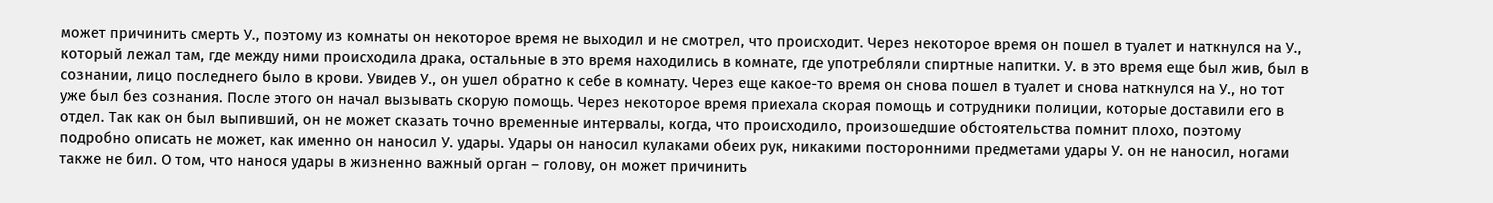может причинить смерть У., поэтому из комнаты он некоторое время не выходил и не смотрел, что происходит. Через некоторое время он пошел в туалет и наткнулся на У., который лежал там, где между ними происходила драка, остальные в это время находились в комнате, где употребляли спиртные напитки. У. в это время еще был жив, был в сознании, лицо последнего было в крови. Увидев У., он ушел обратно к себе в комнату. Через еще какое-то время он снова пошел в туалет и снова наткнулся на У., но тот уже был без сознания. После этого он начал вызывать скорую помощь. Через некоторое время приехала скорая помощь и сотрудники полиции, которые доставили его в отдел. Так как он был выпивший, он не может сказать точно временные интервалы, когда, что происходило, произошедшие обстоятельства помнит плохо, поэтому подробно описать не может, как именно он наносил У. удары. Удары он наносил кулаками обеих рук, никакими посторонними предметами удары У. он не наносил, ногами также не бил. О том, что нанося удары в жизненно важный орган – голову, он может причинить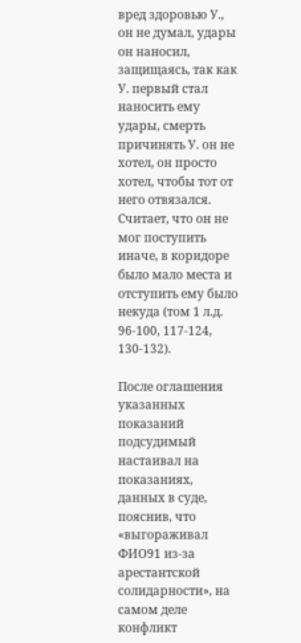вред здоровью У., он не думал, удары он наносил, защищаясь, так как У. первый стал наносить ему удары, смерть причинять У. он не хотел, он просто хотел, чтобы тот от него отвязался. Считает, что он не мог поступить иначе, в коридоре было мало места и отступить ему было некуда (том 1 л.д. 96-100, 117-124, 130-132).

После оглашения указанных показаний подсудимый настаивал на показаниях, данных в суде, пояснив, что «выгораживал ФИО91 из-за арестантской солидарности», на самом деле конфликт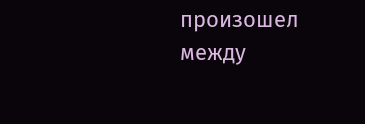произошел между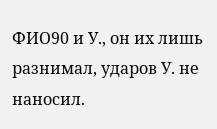ФИО90 и У., он их лишь разнимал, ударов У. не наносил.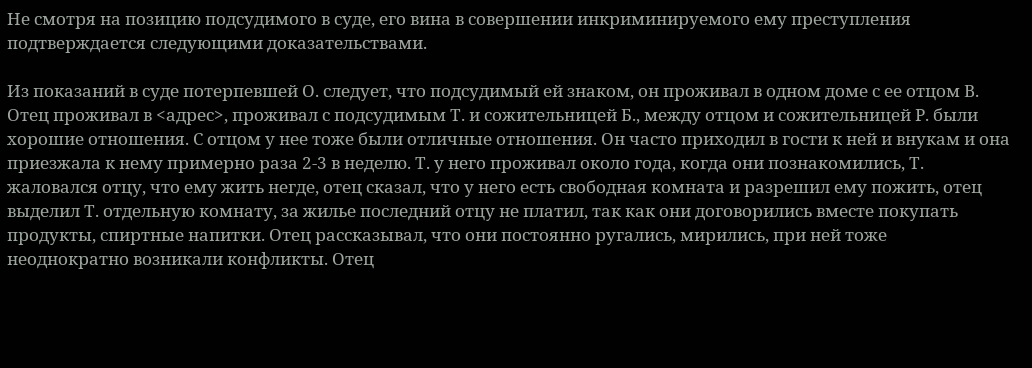Не смотря на позицию подсудимого в суде, его вина в совершении инкриминируемого ему преступления подтверждается следующими доказательствами.

Из показаний в суде потерпевшей О. следует, что подсудимый ей знаком, он проживал в одном доме с ее отцом В. Отец проживал в <адрес>, проживал с подсудимым Т. и сожительницей Б., между отцом и сожительницей Р. были хорошие отношения. С отцом у нее тоже были отличные отношения. Он часто приходил в гости к ней и внукам и она приезжала к нему примерно раза 2-3 в неделю. Т. у него проживал около года, когда они познакомились, Т. жаловался отцу, что ему жить негде, отец сказал, что у него есть свободная комната и разрешил ему пожить, отец выделил Т. отдельную комнату, за жилье последний отцу не платил, так как они договорились вместе покупать продукты, спиртные напитки. Отец рассказывал, что они постоянно ругались, мирились, при ней тоже неоднократно возникали конфликты. Отец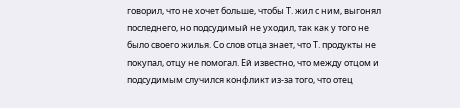говорил, что не хочет больше, чтобы Т. жил с ним, выгонял последнего, но подсудимый не уходил, так как у того не было своего жилья. Со слов отца знает, что Т. продукты не покупал, отцу не помогал. Ей известно, что между отцом и подсудимым случился конфликт из-за того, что отец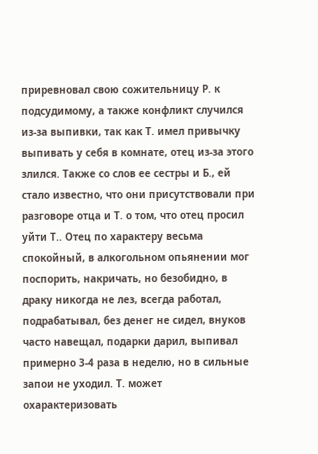приревновал свою сожительницу Р. к подсудимому, а также конфликт случился из-за выпивки, так как Т. имел привычку выпивать у себя в комнате, отец из-за этого злился. Также со слов ее сестры и Б., ей стало известно, что они присутствовали при разговоре отца и Т. о том, что отец просил уйти Т.. Отец по характеру весьма спокойный, в алкогольном опьянении мог поспорить, накричать, но безобидно, в драку никогда не лез, всегда работал, подрабатывал, без денег не сидел, внуков часто навещал, подарки дарил, выпивал примерно 3-4 раза в неделю, но в сильные запои не уходил. Т. может охарактеризовать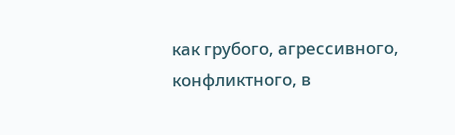как грубого, агрессивного, конфликтного, в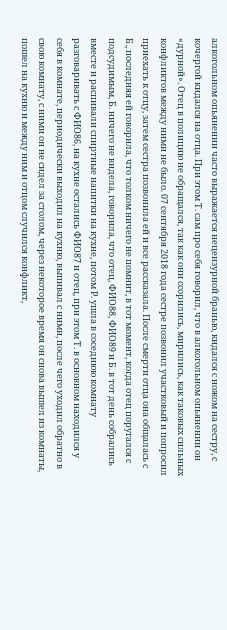алкогольном опьянении часто выражается нецензурной бранью, кидался с ножом на сестру, с кочергой кидался на отца. При этом Т. сам про себя говорил, что в алкогольном опьянении он «дурной». Отец в полицию не обращался, так как они ссорились, мирились, как таковых сильных конфликтов между ними не было. 07 сентября 2018 года сестре позвонил участковый и попросил приехать к отцу, затем сестра позвонила ей и все рассказала. После смерти отца она общалась с Б., последняя ей говорила, что толком ничего не помнит, в тот момент, когда отец поругался с подсудимым, Б. ничего не видела, говорила, что отец, ФИО88, ФИО89 и Б. в тот день собрались вместе и распивали спиртные напитки на кухне, потом Р. ушла в соседнюю комнату разговаривать с ФИО86, на кухне остались ФИО87 и отец, при этом Т. в основном находился у себя в комнате, периодически выходил на кухню, выпивал с ними, после чего уходил обратно в свою комнату, с ними он не сидел за столом, через некоторое время он снова вышел из комнаты, пошел на кухню и между ним и отцом случился конфликт,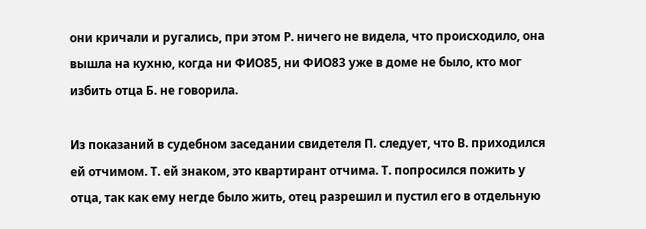они кричали и ругались, при этом Р. ничего не видела, что происходило, она вышла на кухню, когда ни ФИО85, ни ФИО83 уже в доме не было, кто мог избить отца Б. не говорила.

Из показаний в судебном заседании свидетеля П. следует, что В. приходился ей отчимом. Т. ей знаком, это квартирант отчима. Т. попросился пожить у отца, так как ему негде было жить, отец разрешил и пустил его в отдельную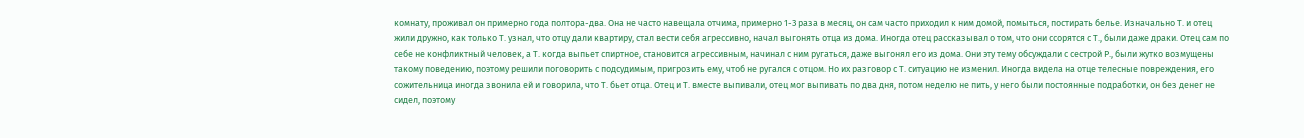комнату, проживал он примерно года полтора-два. Она не часто навещала отчима, примерно 1-3 раза в месяц, он сам часто приходил к ним домой, помыться, постирать белье. Изначально Т. и отец жили дружно, как только Т. узнал, что отцу дали квартиру, стал вести себя агрессивно, начал выгонять отца из дома. Иногда отец рассказывал о том, что они ссорятся с Т., были даже драки. Отец сам по себе не конфликтный человек, а Т. когда выпьет спиртное, становится агрессивным, начинал с ним ругаться, даже выгонял его из дома. Они эту тему обсуждали с сестрой Р., были жутко возмущены такому поведению, поэтому решили поговорить с подсудимым, пригрозить ему, чтоб не ругался с отцом. Но их разговор с Т. ситуацию не изменил. Иногда видела на отце телесные повреждения, его сожительница иногда звонила ей и говорила, что Т. бьет отца. Отец и Т. вместе выпивали, отец мог выпивать по два дня, потом неделю не пить, у него были постоянные подработки, он без денег не сидел, поэтому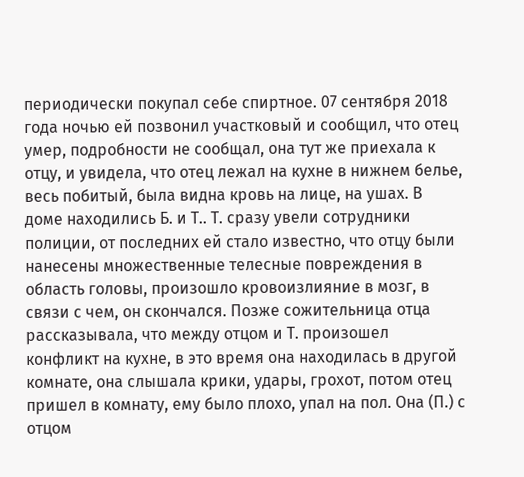периодически покупал себе спиртное. 07 сентября 2018 года ночью ей позвонил участковый и сообщил, что отец умер, подробности не сообщал, она тут же приехала к отцу, и увидела, что отец лежал на кухне в нижнем белье, весь побитый, была видна кровь на лице, на ушах. В доме находились Б. и Т.. Т. сразу увели сотрудники полиции, от последних ей стало известно, что отцу были нанесены множественные телесные повреждения в область головы, произошло кровоизлияние в мозг, в связи с чем, он скончался. Позже сожительница отца рассказывала, что между отцом и Т. произошел конфликт на кухне, в это время она находилась в другой комнате, она слышала крики, удары, грохот, потом отец пришел в комнату, ему было плохо, упал на пол. Она (П.) с отцом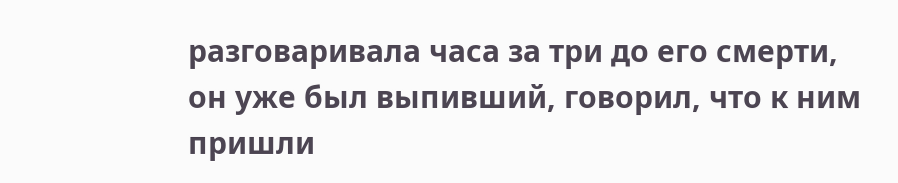разговаривала часа за три до его смерти, он уже был выпивший, говорил, что к ним пришли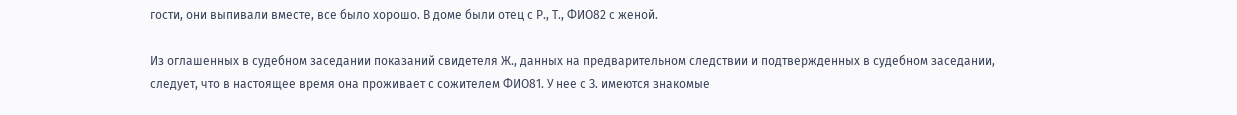гости, они выпивали вместе, все было хорошо. В доме были отец с Р., Т., ФИО82 с женой.

Из оглашенных в судебном заседании показаний свидетеля Ж., данных на предварительном следствии и подтвержденных в судебном заседании, следует, что в настоящее время она проживает с сожителем ФИО81. У нее с З. имеются знакомые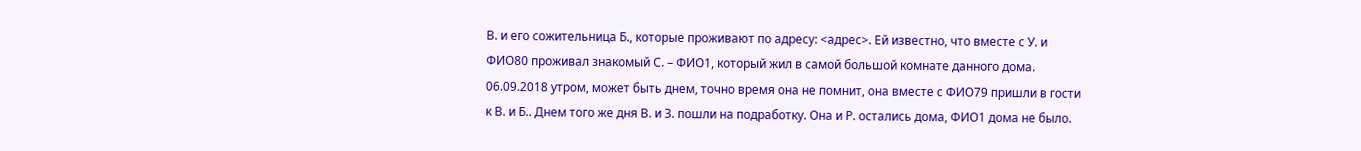В. и его сожительница Б., которые проживают по адресу: <адрес>. Ей известно, что вместе с У. и ФИО80 проживал знакомый С. – ФИО1, который жил в самой большой комнате данного дома. 06.09.2018 утром, может быть днем, точно время она не помнит, она вместе с ФИО79 пришли в гости к В. и Б.. Днем того же дня В. и З. пошли на подработку. Она и Р. остались дома, ФИО1 дома не было.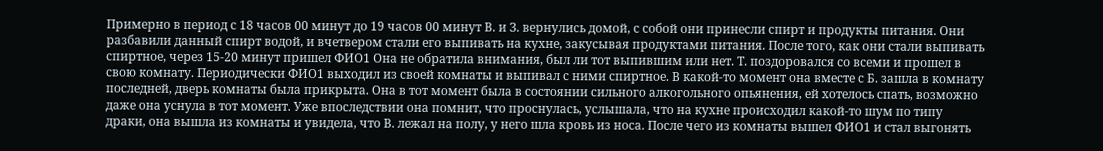Примерно в период с 18 часов 00 минут до 19 часов 00 минут В. и З. вернулись домой, с собой они принесли спирт и продукты питания. Они разбавили данный спирт водой, и вчетвером стали его выпивать на кухне, закусывая продуктами питания. После того, как они стали выпивать спиртное, через 15-20 минут пришел ФИО1 Она не обратила внимания, был ли тот выпившим или нет. Т. поздоровался со всеми и прошел в свою комнату. Периодически ФИО1 выходил из своей комнаты и выпивал с ними спиртное. В какой-то момент она вместе с Б. зашла в комнату последней, дверь комнаты была прикрыта. Она в тот момент была в состоянии сильного алкогольного опьянения, ей хотелось спать, возможно даже она уснула в тот момент. Уже впоследствии она помнит, что проснулась, услышала, что на кухне происходил какой-то шум по типу драки, она вышла из комнаты и увидела, что В. лежал на полу, у него шла кровь из носа. После чего из комнаты вышел ФИО1 и стал выгонять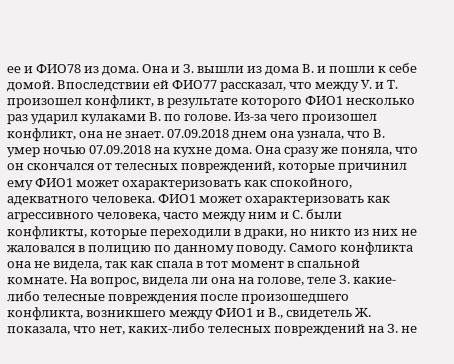ее и ФИО78 из дома. Она и З. вышли из дома В. и пошли к себе домой. Впоследствии ей ФИО77 рассказал, что между У. и Т. произошел конфликт, в результате которого ФИО1 несколько раз ударил кулаками В. по голове. Из-за чего произошел конфликт, она не знает. 07.09.2018 днем она узнала, что В. умер ночью 07.09.2018 на кухне дома. Она сразу же поняла, что он скончался от телесных повреждений, которые причинил ему ФИО1 может охарактеризовать как спокойного, адекватного человека. ФИО1 может охарактеризовать как агрессивного человека, часто между ним и С. были конфликты, которые переходили в драки, но никто из них не жаловался в полицию по данному поводу. Самого конфликта она не видела, так как спала в тот момент в спальной комнате. На вопрос, видела ли она на голове, теле З. какие-либо телесные повреждения после произошедшего конфликта, возникшего между ФИО1 и В., свидетель Ж. показала, что нет, каких-либо телесных повреждений на З. не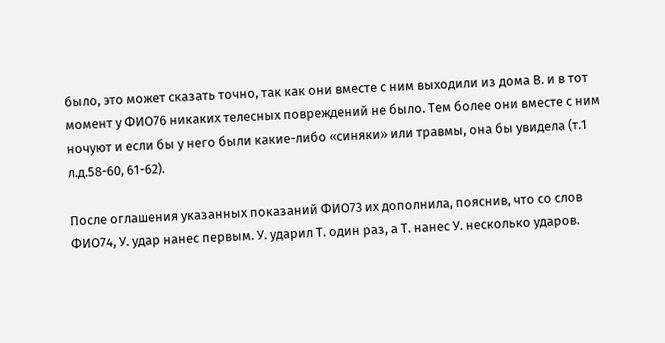было, это может сказать точно, так как они вместе с ним выходили из дома В. и в тот момент у ФИО76 никаких телесных повреждений не было. Тем более они вместе с ним ночуют и если бы у него были какие-либо «синяки» или травмы, она бы увидела (т.1 л.д.58-60, 61-62).

После оглашения указанных показаний ФИО73 их дополнила, пояснив, что со слов ФИО74, У. удар нанес первым. У. ударил Т. один раз, а Т. нанес У. несколько ударов.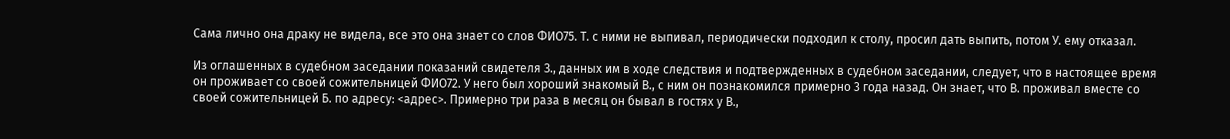Сама лично она драку не видела, все это она знает со слов ФИО75. Т. с ними не выпивал, периодически подходил к столу, просил дать выпить, потом У. ему отказал.

Из оглашенных в судебном заседании показаний свидетеля З., данных им в ходе следствия и подтвержденных в судебном заседании, следует, что в настоящее время он проживает со своей сожительницей ФИО72. У него был хороший знакомый В., с ним он познакомился примерно 3 года назад. Он знает, что В. проживал вместе со своей сожительницей Б. по адресу: <адрес>. Примерно три раза в месяц он бывал в гостях у В.,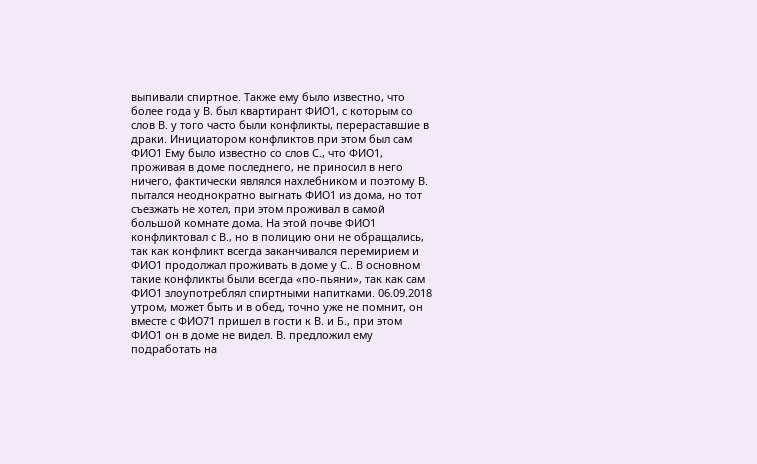выпивали спиртное. Также ему было известно, что более года у В. был квартирант ФИО1, с которым со слов В. у того часто были конфликты, перераставшие в драки. Инициатором конфликтов при этом был сам ФИО1 Ему было известно со слов С., что ФИО1, проживая в доме последнего, не приносил в него ничего, фактически являлся нахлебником и поэтому В. пытался неоднократно выгнать ФИО1 из дома, но тот съезжать не хотел, при этом проживал в самой большой комнате дома. На этой почве ФИО1 конфликтовал с В., но в полицию они не обращались, так как конфликт всегда заканчивался перемирием и ФИО1 продолжал проживать в доме у С.. В основном такие конфликты были всегда «по-пьяни», так как сам ФИО1 злоупотреблял спиртными напитками. 06.09.2018 утром, может быть и в обед, точно уже не помнит, он вместе с ФИО71 пришел в гости к В. и Б., при этом ФИО1 он в доме не видел. В. предложил ему подработать на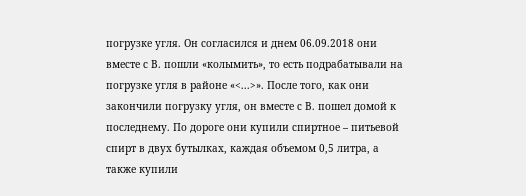погрузке угля. Он согласился и днем 06.09.2018 они вместе с В. пошли «колымить», то есть подрабатывали на погрузке угля в районе «<...>». После того, как они закончили погрузку угля, он вместе с В. пошел домой к последнему. По дороге они купили спиртное – питьевой спирт в двух бутылках, каждая объемом 0,5 литра, а также купили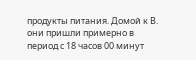продукты питания. Домой к В. они пришли примерно в период с 18 часов 00 минут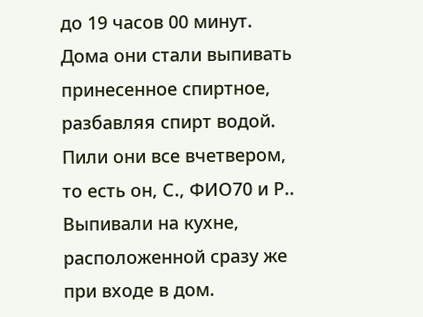до 19 часов 00 минут. Дома они стали выпивать принесенное спиртное, разбавляя спирт водой. Пили они все вчетвером, то есть он, С., ФИО70 и Р.. Выпивали на кухне, расположенной сразу же при входе в дом.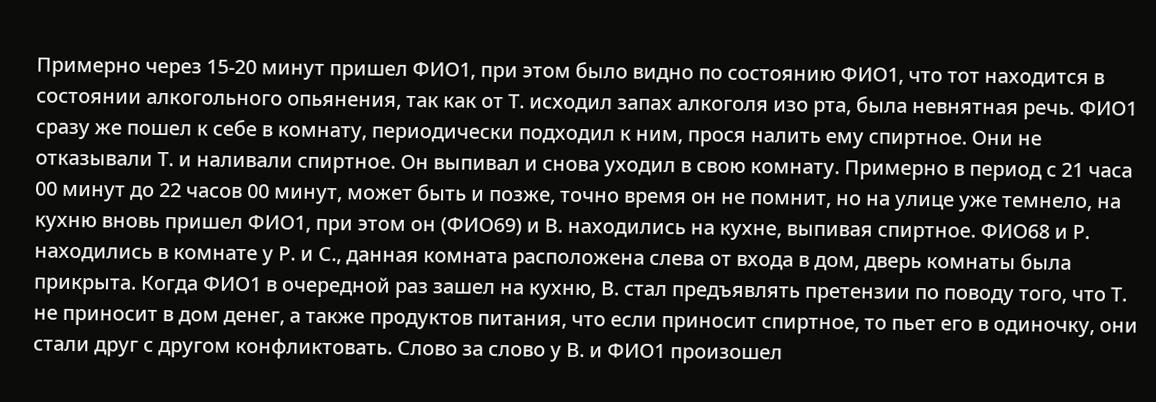Примерно через 15-20 минут пришел ФИО1, при этом было видно по состоянию ФИО1, что тот находится в состоянии алкогольного опьянения, так как от Т. исходил запах алкоголя изо рта, была невнятная речь. ФИО1 сразу же пошел к себе в комнату, периодически подходил к ним, прося налить ему спиртное. Они не отказывали Т. и наливали спиртное. Он выпивал и снова уходил в свою комнату. Примерно в период с 21 часа 00 минут до 22 часов 00 минут, может быть и позже, точно время он не помнит, но на улице уже темнело, на кухню вновь пришел ФИО1, при этом он (ФИО69) и В. находились на кухне, выпивая спиртное. ФИО68 и Р. находились в комнате у Р. и С., данная комната расположена слева от входа в дом, дверь комнаты была прикрыта. Когда ФИО1 в очередной раз зашел на кухню, В. стал предъявлять претензии по поводу того, что Т. не приносит в дом денег, а также продуктов питания, что если приносит спиртное, то пьет его в одиночку, они стали друг с другом конфликтовать. Слово за слово у В. и ФИО1 произошел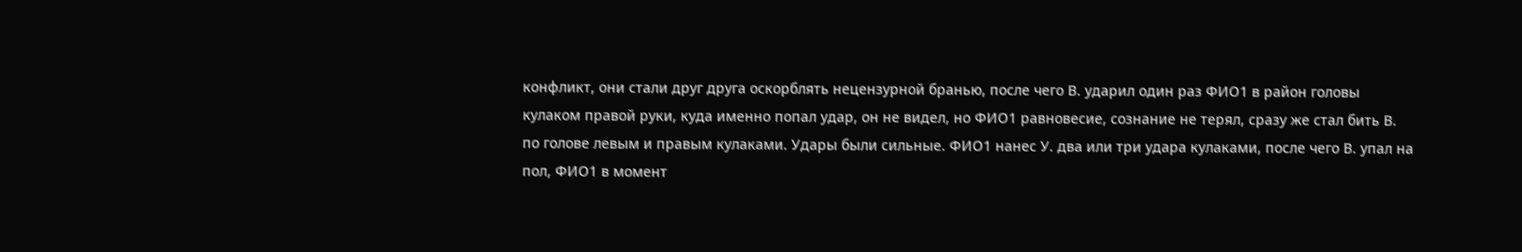конфликт, они стали друг друга оскорблять нецензурной бранью, после чего В. ударил один раз ФИО1 в район головы кулаком правой руки, куда именно попал удар, он не видел, но ФИО1 равновесие, сознание не терял, сразу же стал бить В. по голове левым и правым кулаками. Удары были сильные. ФИО1 нанес У. два или три удара кулаками, после чего В. упал на пол, ФИО1 в момент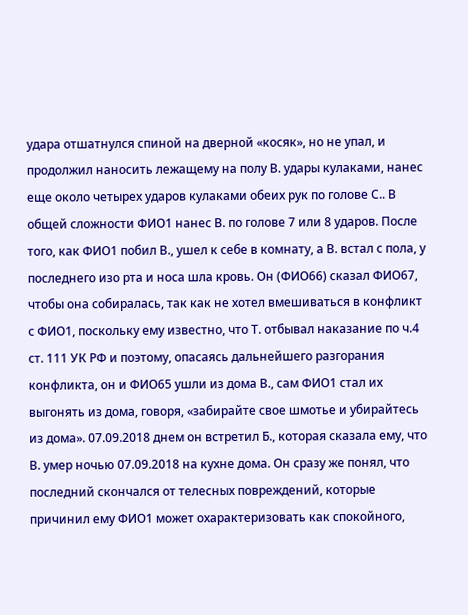удара отшатнулся спиной на дверной «косяк», но не упал, и продолжил наносить лежащему на полу В. удары кулаками, нанес еще около четырех ударов кулаками обеих рук по голове С.. В общей сложности ФИО1 нанес В. по голове 7 или 8 ударов. После того, как ФИО1 побил В., ушел к себе в комнату, а В. встал с пола, у последнего изо рта и носа шла кровь. Он (ФИО66) сказал ФИО67, чтобы она собиралась, так как не хотел вмешиваться в конфликт с ФИО1, поскольку ему известно, что Т. отбывал наказание по ч.4 ст. 111 УК РФ и поэтому, опасаясь дальнейшего разгорания конфликта, он и ФИО65 ушли из дома В., сам ФИО1 стал их выгонять из дома, говоря, «забирайте свое шмотье и убирайтесь из дома». 07.09.2018 днем он встретил Б., которая сказала ему, что В. умер ночью 07.09.2018 на кухне дома. Он сразу же понял, что последний скончался от телесных повреждений, которые причинил ему ФИО1 может охарактеризовать как спокойного,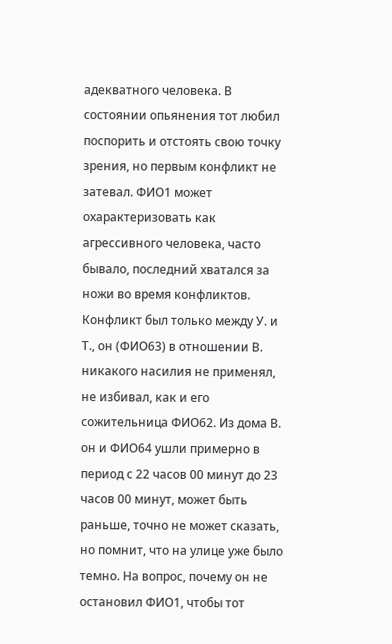адекватного человека. В состоянии опьянения тот любил поспорить и отстоять свою точку зрения, но первым конфликт не затевал. ФИО1 может охарактеризовать как агрессивного человека, часто бывало, последний хватался за ножи во время конфликтов. Конфликт был только между У. и Т., он (ФИО63) в отношении В. никакого насилия не применял, не избивал, как и его сожительница ФИО62. Из дома В. он и ФИО64 ушли примерно в период с 22 часов 00 минут до 23 часов 00 минут, может быть раньше, точно не может сказать, но помнит, что на улице уже было темно. На вопрос, почему он не остановил ФИО1, чтобы тот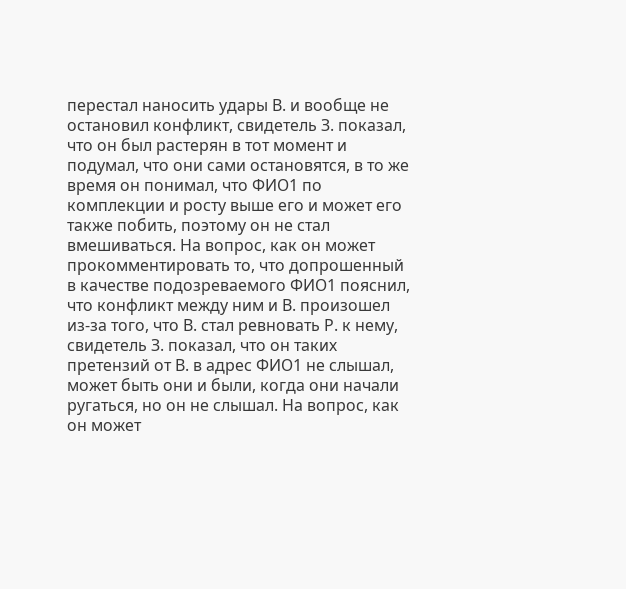перестал наносить удары В. и вообще не остановил конфликт, свидетель З. показал, что он был растерян в тот момент и подумал, что они сами остановятся, в то же время он понимал, что ФИО1 по комплекции и росту выше его и может его также побить, поэтому он не стал вмешиваться. На вопрос, как он может прокомментировать то, что допрошенный в качестве подозреваемого ФИО1 пояснил, что конфликт между ним и В. произошел из-за того, что В. стал ревновать Р. к нему, свидетель З. показал, что он таких претензий от В. в адрес ФИО1 не слышал, может быть они и были, когда они начали ругаться, но он не слышал. На вопрос, как он может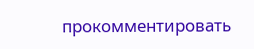прокомментировать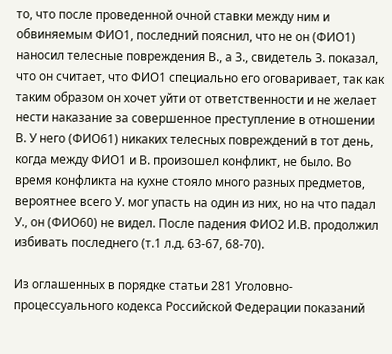то, что после проведенной очной ставки между ним и обвиняемым ФИО1, последний пояснил, что не он (ФИО1) наносил телесные повреждения В., а З., свидетель З. показал, что он считает, что ФИО1 специально его оговаривает, так как таким образом он хочет уйти от ответственности и не желает нести наказание за совершенное преступление в отношении В. У него (ФИО61) никаких телесных повреждений в тот день, когда между ФИО1 и В. произошел конфликт, не было. Во время конфликта на кухне стояло много разных предметов, вероятнее всего У. мог упасть на один из них, но на что падал У., он (ФИО60) не видел. После падения ФИО2 И.В. продолжил избивать последнего (т.1 л.д. 63-67, 68-70).

Из оглашенных в порядке статьи 281 Уголовно-процессуального кодекса Российской Федерации показаний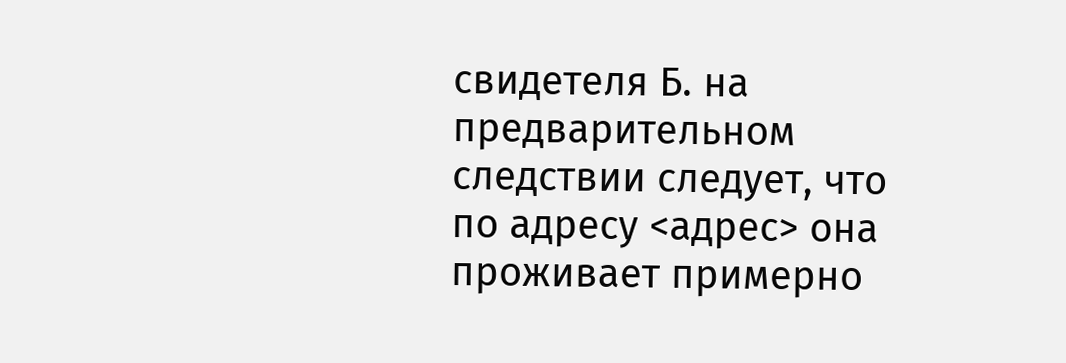свидетеля Б. на предварительном следствии следует, что по адресу <адрес> она проживает примерно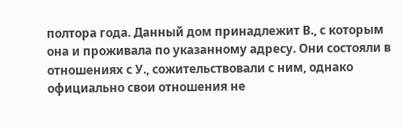полтора года. Данный дом принадлежит В., с которым она и проживала по указанному адресу. Они состояли в отношениях с У., сожительствовали с ним, однако официально свои отношения не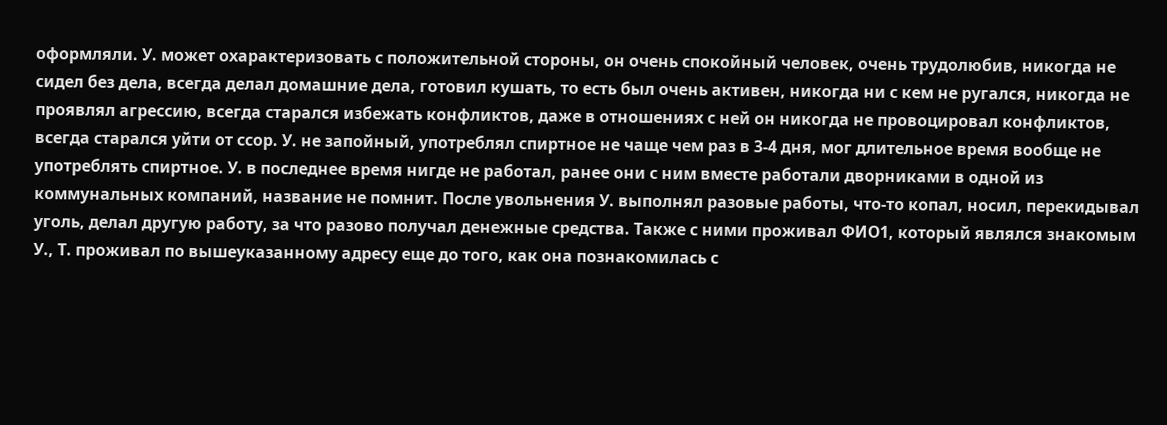оформляли. У. может охарактеризовать с положительной стороны, он очень спокойный человек, очень трудолюбив, никогда не сидел без дела, всегда делал домашние дела, готовил кушать, то есть был очень активен, никогда ни с кем не ругался, никогда не проявлял агрессию, всегда старался избежать конфликтов, даже в отношениях с ней он никогда не провоцировал конфликтов, всегда старался уйти от ссор. У. не запойный, употреблял спиртное не чаще чем раз в 3-4 дня, мог длительное время вообще не употреблять спиртное. У. в последнее время нигде не работал, ранее они с ним вместе работали дворниками в одной из коммунальных компаний, название не помнит. После увольнения У. выполнял разовые работы, что-то копал, носил, перекидывал уголь, делал другую работу, за что разово получал денежные средства. Также с ними проживал ФИО1, который являлся знакомым У., Т. проживал по вышеуказанному адресу еще до того, как она познакомилась с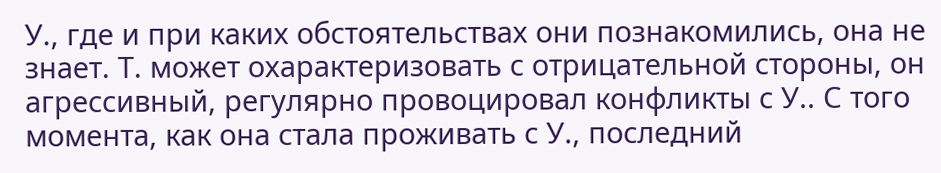У., где и при каких обстоятельствах они познакомились, она не знает. Т. может охарактеризовать с отрицательной стороны, он агрессивный, регулярно провоцировал конфликты с У.. С того момента, как она стала проживать с У., последний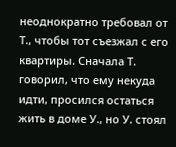неоднократно требовал от Т., чтобы тот съезжал с его квартиры. Сначала Т. говорил, что ему некуда идти, просился остаться жить в доме У., но У. стоял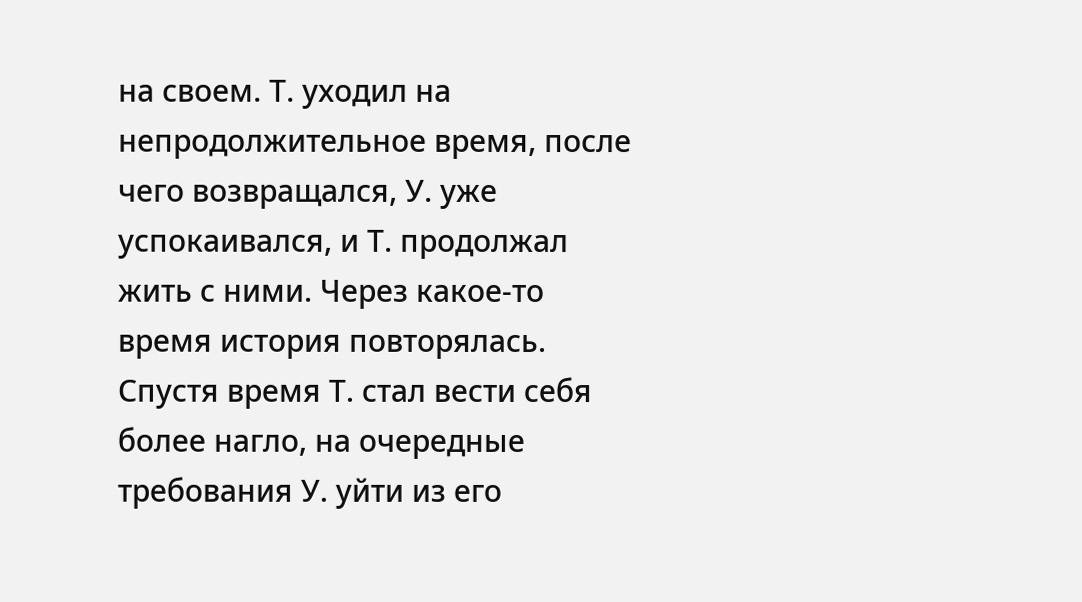на своем. Т. уходил на непродолжительное время, после чего возвращался, У. уже успокаивался, и Т. продолжал жить с ними. Через какое-то время история повторялась. Спустя время Т. стал вести себя более нагло, на очередные требования У. уйти из его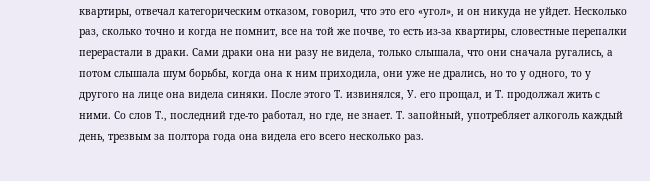квартиры, отвечал категорическим отказом, говорил, что это его «угол», и он никуда не уйдет. Несколько раз, сколько точно и когда не помнит, все на той же почве, то есть из-за квартиры, словестные перепалки перерастали в драки. Сами драки она ни разу не видела, только слышала, что они сначала ругались, а потом слышала шум борьбы, когда она к ним приходила, они уже не дрались, но то у одного, то у другого на лице она видела синяки. После этого Т. извинялся, У. его прощал, и Т. продолжал жить с ними. Со слов Т., последний где-то работал, но где, не знает. Т. запойный, употребляет алкоголь каждый день, трезвым за полтора года она видела его всего несколько раз.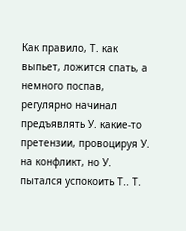Как правило, Т. как выпьет, ложится спать, а немного поспав, регулярно начинал предъявлять У. какие-то претензии, провоцируя У. на конфликт, но У. пытался успокоить Т.. Т.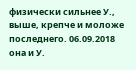физически сильнее У., выше, крепче и моложе последнего. 06.09.2018 она и У.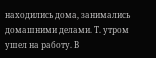находились дома, занимались домашними делами. Т. утром ушел на работу. В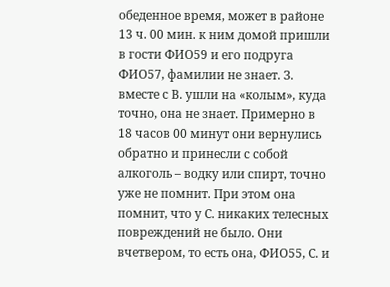обеденное время, может в районе 13 ч. 00 мин. к ним домой пришли в гости ФИО59 и его подруга ФИО57, фамилии не знает. З. вместе с В. ушли на «колым», куда точно, она не знает. Примерно в 18 часов 00 минут они вернулись обратно и принесли с собой алкоголь – водку или спирт, точно уже не помнит. При этом она помнит, что у С. никаких телесных повреждений не было. Они вчетвером, то есть она, ФИО55, С. и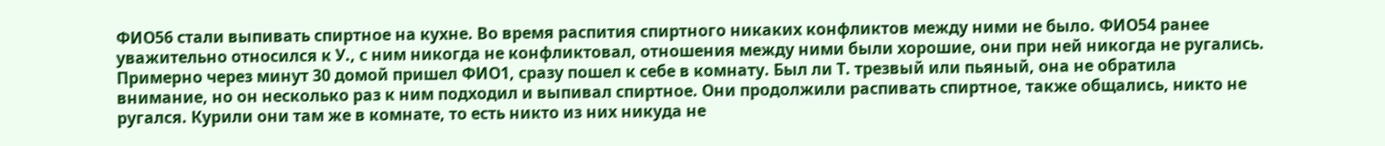ФИО56 стали выпивать спиртное на кухне. Во время распития спиртного никаких конфликтов между ними не было. ФИО54 ранее уважительно относился к У., с ним никогда не конфликтовал, отношения между ними были хорошие, они при ней никогда не ругались. Примерно через минут 30 домой пришел ФИО1, сразу пошел к себе в комнату. Был ли Т. трезвый или пьяный, она не обратила внимание, но он несколько раз к ним подходил и выпивал спиртное. Они продолжили распивать спиртное, также общались, никто не ругался. Курили они там же в комнате, то есть никто из них никуда не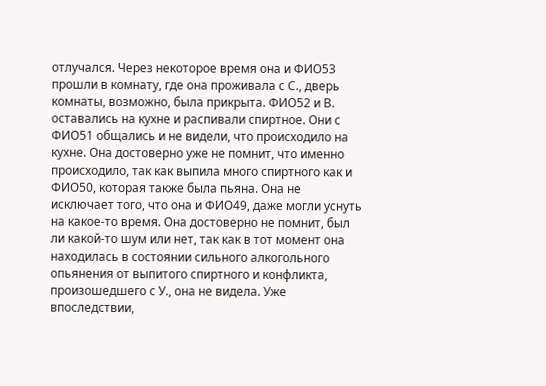отлучался. Через некоторое время она и ФИО53 прошли в комнату, где она проживала с С., дверь комнаты, возможно, была прикрыта. ФИО52 и В. оставались на кухне и распивали спиртное. Они с ФИО51 общались и не видели, что происходило на кухне. Она достоверно уже не помнит, что именно происходило, так как выпила много спиртного как и ФИО50, которая также была пьяна. Она не исключает того, что она и ФИО49, даже могли уснуть на какое-то время. Она достоверно не помнит, был ли какой-то шум или нет, так как в тот момент она находилась в состоянии сильного алкогольного опьянения от выпитого спиртного и конфликта, произошедшего с У., она не видела. Уже впоследствии,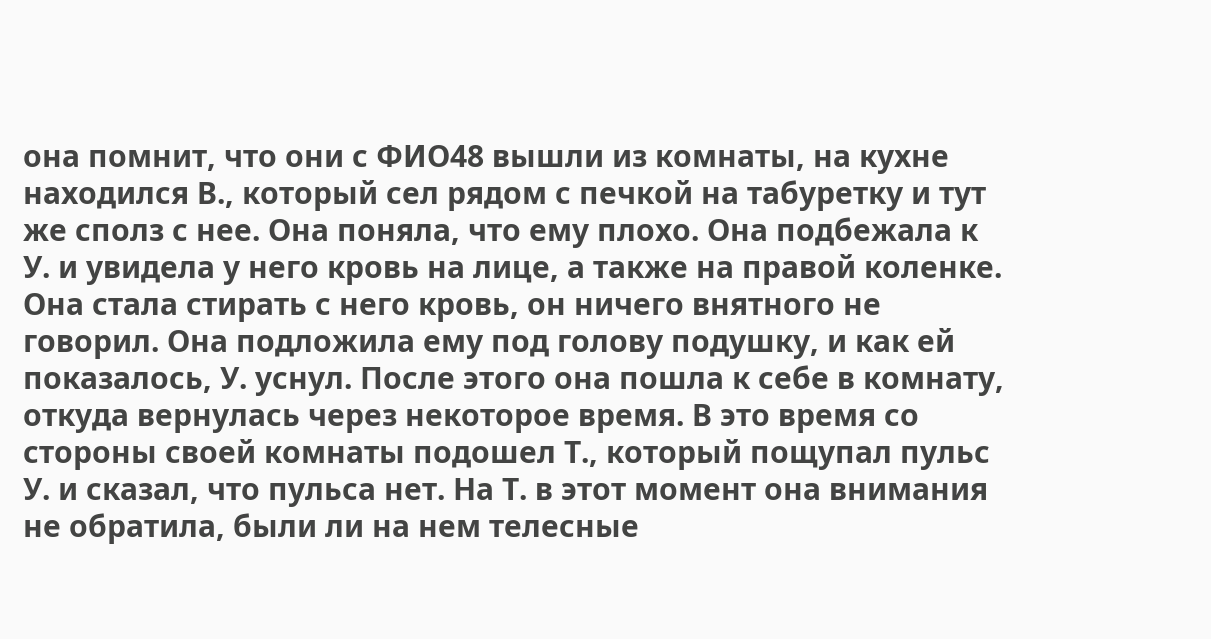она помнит, что они с ФИО48 вышли из комнаты, на кухне находился В., который сел рядом с печкой на табуретку и тут же сполз с нее. Она поняла, что ему плохо. Она подбежала к У. и увидела у него кровь на лице, а также на правой коленке. Она стала стирать с него кровь, он ничего внятного не говорил. Она подложила ему под голову подушку, и как ей показалось, У. уснул. После этого она пошла к себе в комнату, откуда вернулась через некоторое время. В это время со стороны своей комнаты подошел Т., который пощупал пульс У. и сказал, что пульса нет. На Т. в этот момент она внимания не обратила, были ли на нем телесные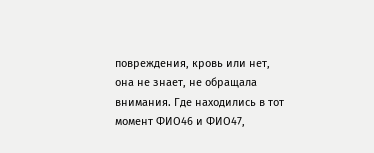повреждения, кровь или нет, она не знает, не обращала внимания. Где находились в тот момент ФИО46 и ФИО47,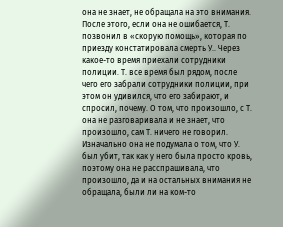она не знает, не обращала на это внимания. После этого, если она не ошибается, Т. позвонил в «скорую помощь», которая по приезду констатировала смерть У.. Через какое-то время приехали сотрудники полиции. Т. все время был рядом, после чего его забрали сотрудники полиции, при этом он удивился, что его забирают, и спросил, почему. О том, что произошло, с Т. она не разговаривала и не знает, что произошло, сам Т. ничего не говорил. Изначально она не подумала о том, что У. был убит, так как у него была просто кровь, поэтому она не расспрашивала, что произошло, да и на остальных внимания не обращала, были ли на ком-то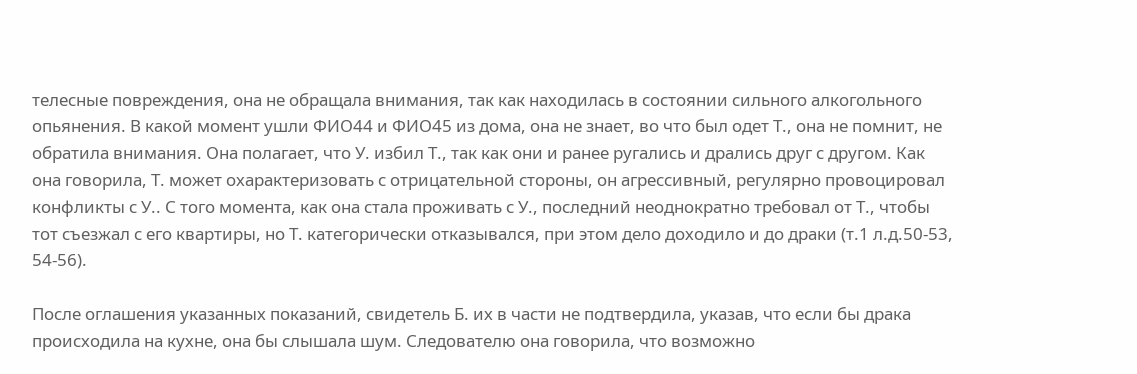телесные повреждения, она не обращала внимания, так как находилась в состоянии сильного алкогольного опьянения. В какой момент ушли ФИО44 и ФИО45 из дома, она не знает, во что был одет Т., она не помнит, не обратила внимания. Она полагает, что У. избил Т., так как они и ранее ругались и дрались друг с другом. Как она говорила, Т. может охарактеризовать с отрицательной стороны, он агрессивный, регулярно провоцировал конфликты с У.. С того момента, как она стала проживать с У., последний неоднократно требовал от Т., чтобы тот съезжал с его квартиры, но Т. категорически отказывался, при этом дело доходило и до драки (т.1 л.д.50-53, 54-56).

После оглашения указанных показаний, свидетель Б. их в части не подтвердила, указав, что если бы драка происходила на кухне, она бы слышала шум. Следователю она говорила, что возможно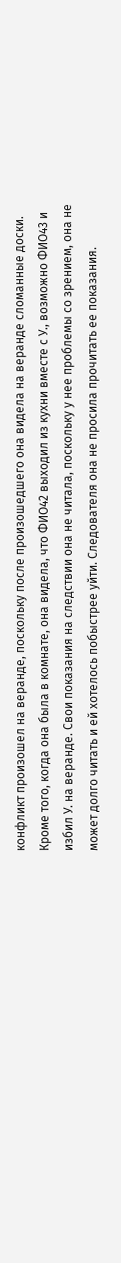конфликт произошел на веранде, поскольку после произошедшего она видела на веранде сломанные доски. Кроме того, когда она была в комнате, она видела, что ФИО42 выходил из кухни вместе с У., возможно ФИО43 и избил У. на веранде. Свои показания на следствии она не читала, поскольку у нее проблемы со зрением, она не может долго читать и ей хотелось побыстрее уйти. Следователя она не просила прочитать ее показания.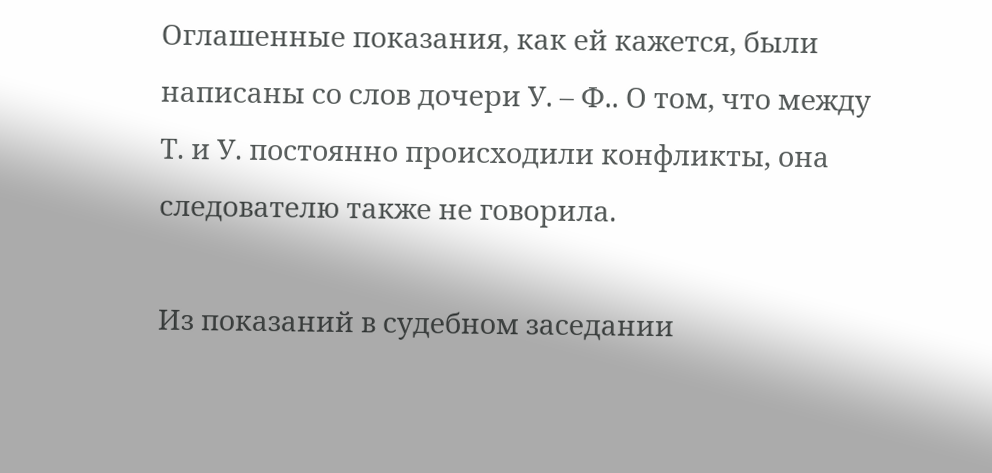Оглашенные показания, как ей кажется, были написаны со слов дочери У. – Ф.. О том, что между Т. и У. постоянно происходили конфликты, она следователю также не говорила.

Из показаний в судебном заседании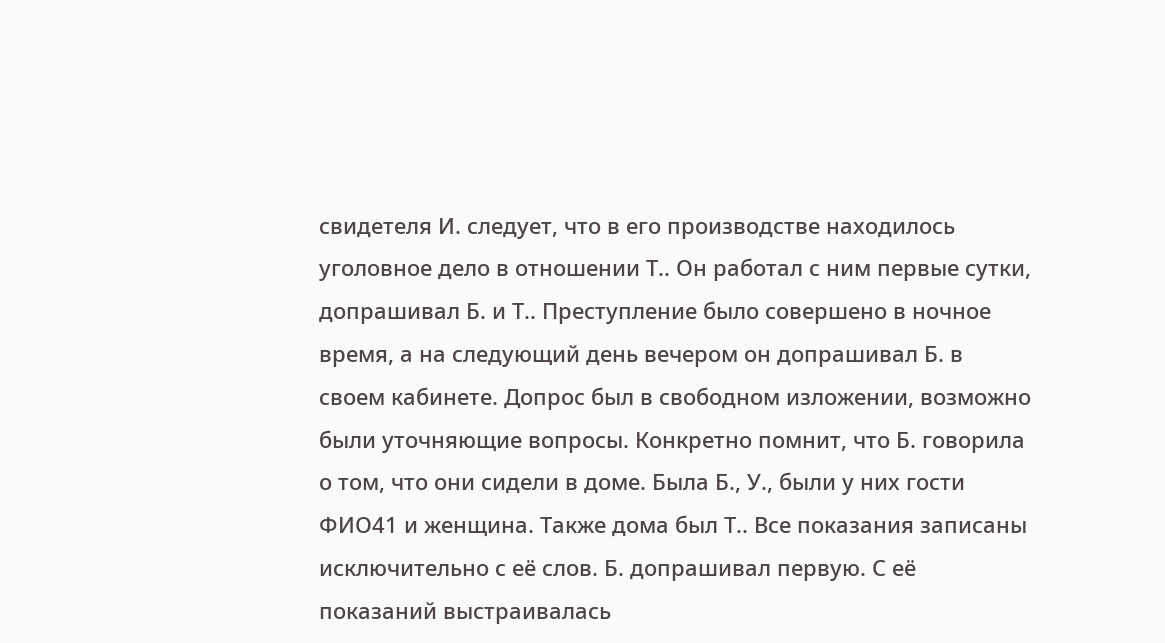свидетеля И. следует, что в его производстве находилось уголовное дело в отношении Т.. Он работал с ним первые сутки, допрашивал Б. и Т.. Преступление было совершено в ночное время, а на следующий день вечером он допрашивал Б. в своем кабинете. Допрос был в свободном изложении, возможно были уточняющие вопросы. Конкретно помнит, что Б. говорила о том, что они сидели в доме. Была Б., У., были у них гости ФИО41 и женщина. Также дома был Т.. Все показания записаны исключительно с её слов. Б. допрашивал первую. С её показаний выстраивалась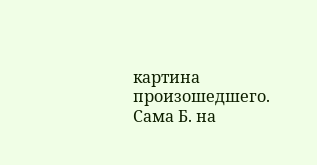картина произошедшего. Сама Б. на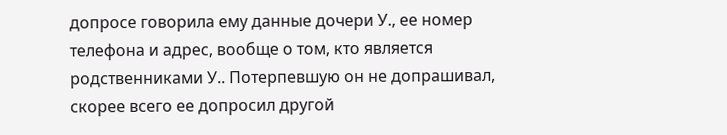допросе говорила ему данные дочери У., ее номер телефона и адрес, вообще о том, кто является родственниками У.. Потерпевшую он не допрашивал, скорее всего ее допросил другой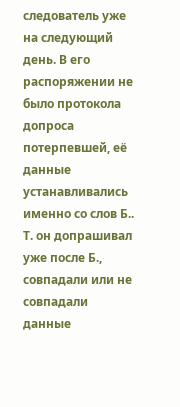следователь уже на следующий день. В его распоряжении не было протокола допроса потерпевшей, её данные устанавливались именно со слов Б.. Т. он допрашивал уже после Б., совпадали или не совпадали данные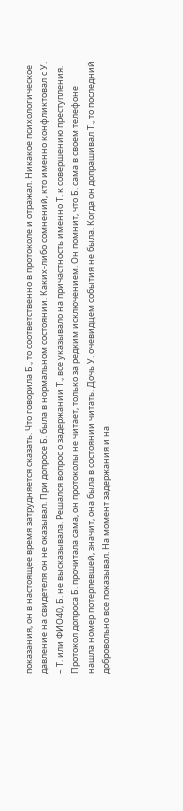показания, он в настоящее время затрудняется сказать. Что говорила Б., то соответственно в протоколе и отражал. Никакое психологическое давление на свидетеля он не оказывал. При допросе Б. была в нормальном состоянии. Каких-либо сомнений, кто именно конфликтовал с У. – Т. или ФИО40, Б. не высказывала. Решался вопрос о задержании Т., все указывало на причастность именно Т. к совершению преступления. Протокол допроса Б. прочитала сама, он протоколы не читает, только за редким исключением. Он помнит, что Б. сама в своем телефоне нашла номер потерпевшей, значит, она была в состоянии читать. Дочь У. очевидцем события не была. Когда он допрашивал Т., то последний добровольно все показывал. На момент задержания и на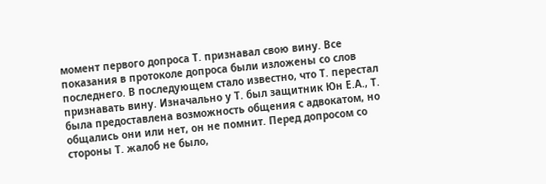момент первого допроса Т. признавал свою вину. Все показания в протоколе допроса были изложены со слов последнего. В последующем стало известно, что Т. перестал признавать вину. Изначально у Т. был защитник Юн Е.А., Т. была предоставлена возможность общения с адвокатом, но общались они или нет, он не помнит. Перед допросом со стороны Т. жалоб не было,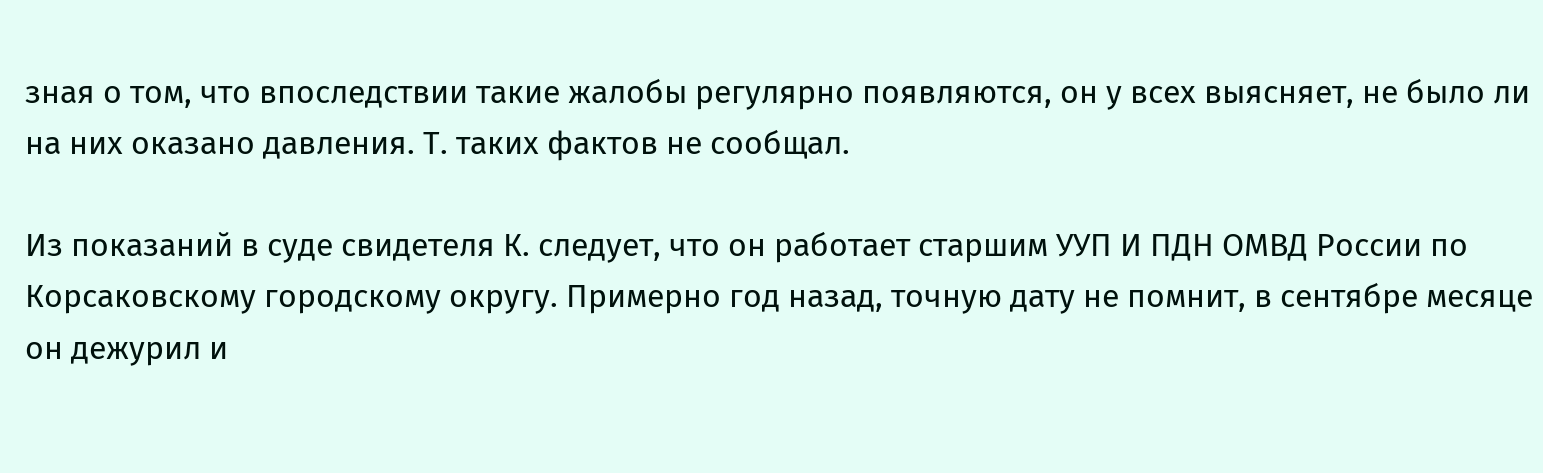зная о том, что впоследствии такие жалобы регулярно появляются, он у всех выясняет, не было ли на них оказано давления. Т. таких фактов не сообщал.

Из показаний в суде свидетеля К. следует, что он работает старшим УУП И ПДН ОМВД России по Корсаковскому городскому округу. Примерно год назад, точную дату не помнит, в сентябре месяце он дежурил и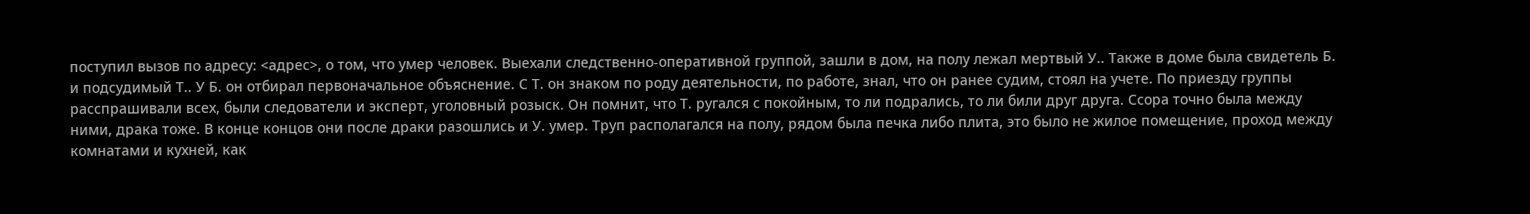поступил вызов по адресу: <адрес>, о том, что умер человек. Выехали следственно-оперативной группой, зашли в дом, на полу лежал мертвый У.. Также в доме была свидетель Б. и подсудимый Т.. У Б. он отбирал первоначальное объяснение. С Т. он знаком по роду деятельности, по работе, знал, что он ранее судим, стоял на учете. По приезду группы расспрашивали всех, были следователи и эксперт, уголовный розыск. Он помнит, что Т. ругался с покойным, то ли подрались, то ли били друг друга. Ссора точно была между ними, драка тоже. В конце концов они после драки разошлись и У. умер. Труп располагался на полу, рядом была печка либо плита, это было не жилое помещение, проход между комнатами и кухней, как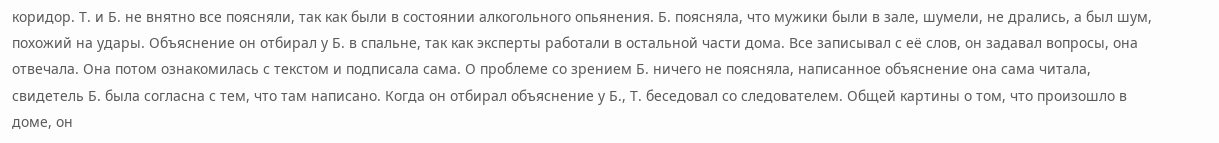коридор. Т. и Б. не внятно все поясняли, так как были в состоянии алкогольного опьянения. Б. поясняла, что мужики были в зале, шумели, не дрались, а был шум, похожий на удары. Объяснение он отбирал у Б. в спальне, так как эксперты работали в остальной части дома. Все записывал с её слов, он задавал вопросы, она отвечала. Она потом ознакомилась с текстом и подписала сама. О проблеме со зрением Б. ничего не поясняла, написанное объяснение она сама читала, свидетель Б. была согласна с тем, что там написано. Когда он отбирал объяснение у Б., Т. беседовал со следователем. Общей картины о том, что произошло в доме, он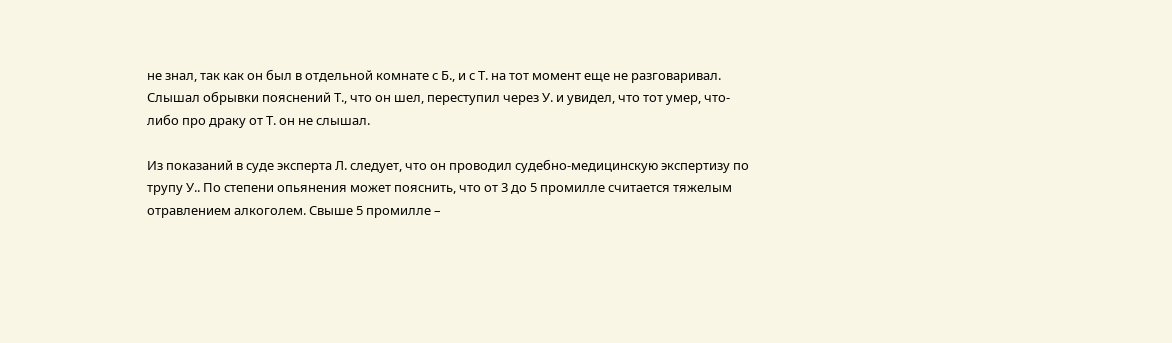не знал, так как он был в отдельной комнате с Б., и с Т. на тот момент еще не разговаривал. Слышал обрывки пояснений Т., что он шел, переступил через У. и увидел, что тот умер, что-либо про драку от Т. он не слышал.

Из показаний в суде эксперта Л. следует, что он проводил судебно-медицинскую экспертизу по трупу У.. По степени опьянения может пояснить, что от 3 до 5 промилле считается тяжелым отравлением алкоголем. Свыше 5 промилле –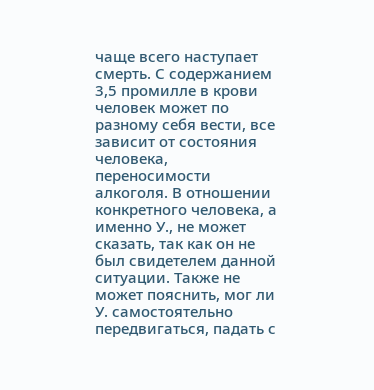чаще всего наступает смерть. С содержанием 3,5 промилле в крови человек может по разному себя вести, все зависит от состояния человека, переносимости алкоголя. В отношении конкретного человека, а именно У., не может сказать, так как он не был свидетелем данной ситуации. Также не может пояснить, мог ли У. самостоятельно передвигаться, падать с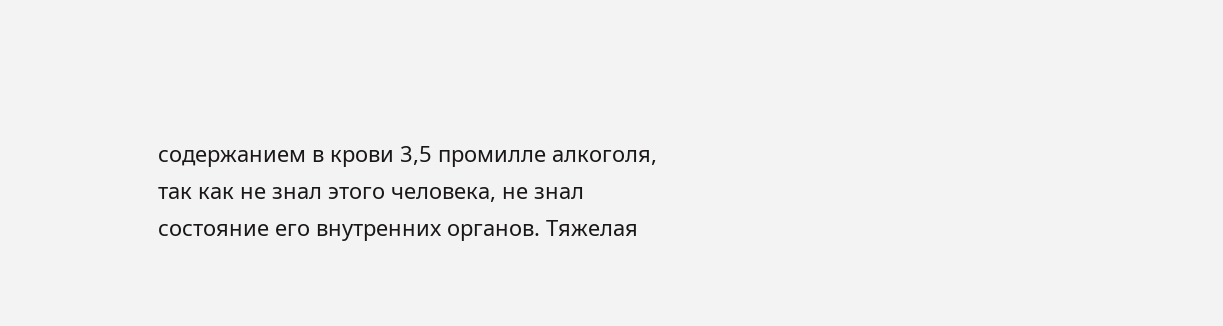содержанием в крови 3,5 промилле алкоголя, так как не знал этого человека, не знал состояние его внутренних органов. Тяжелая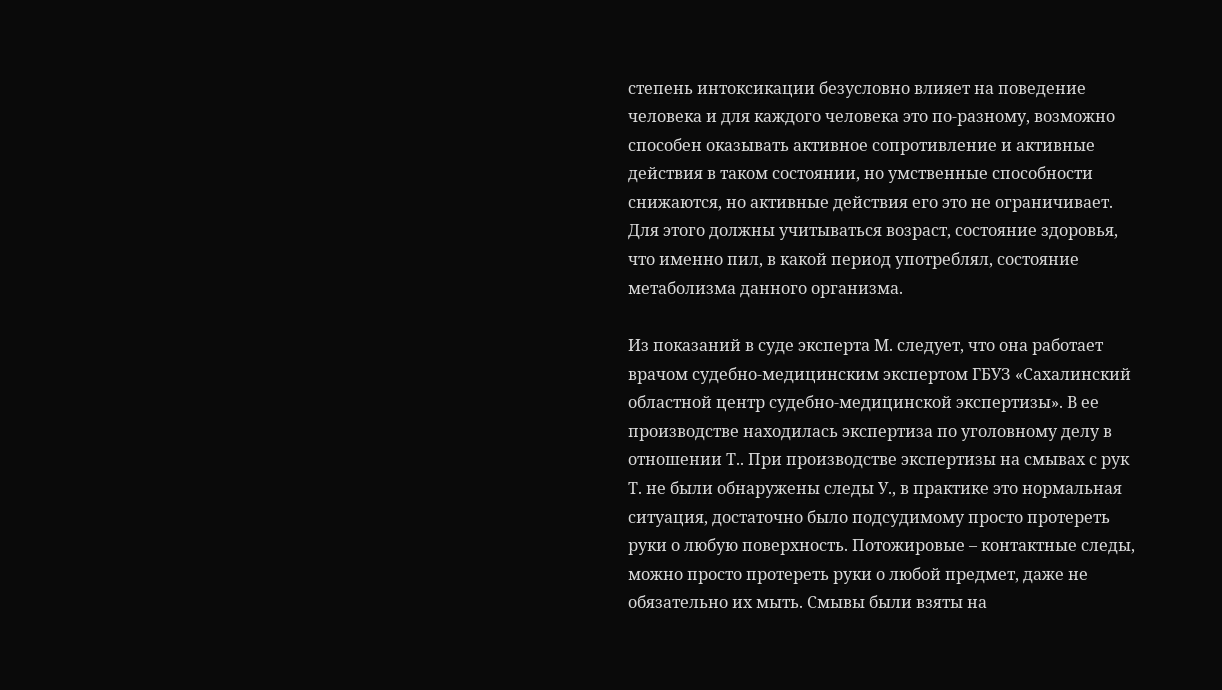степень интоксикации безусловно влияет на поведение человека и для каждого человека это по-разному, возможно способен оказывать активное сопротивление и активные действия в таком состоянии, но умственные способности снижаются, но активные действия его это не ограничивает. Для этого должны учитываться возраст, состояние здоровья, что именно пил, в какой период употреблял, состояние метаболизма данного организма.

Из показаний в суде эксперта М. следует, что она работает врачом судебно-медицинским экспертом ГБУЗ «Сахалинский областной центр судебно-медицинской экспертизы». В ее производстве находилась экспертиза по уголовному делу в отношении Т.. При производстве экспертизы на смывах с рук Т. не были обнаружены следы У., в практике это нормальная ситуация, достаточно было подсудимому просто протереть руки о любую поверхность. Потожировые – контактные следы, можно просто протереть руки о любой предмет, даже не обязательно их мыть. Смывы были взяты на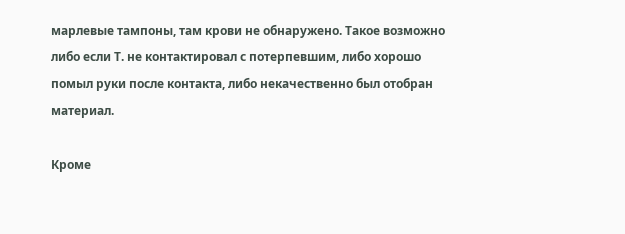марлевые тампоны, там крови не обнаружено. Такое возможно либо если Т. не контактировал с потерпевшим, либо хорошо помыл руки после контакта, либо некачественно был отобран материал.

Кроме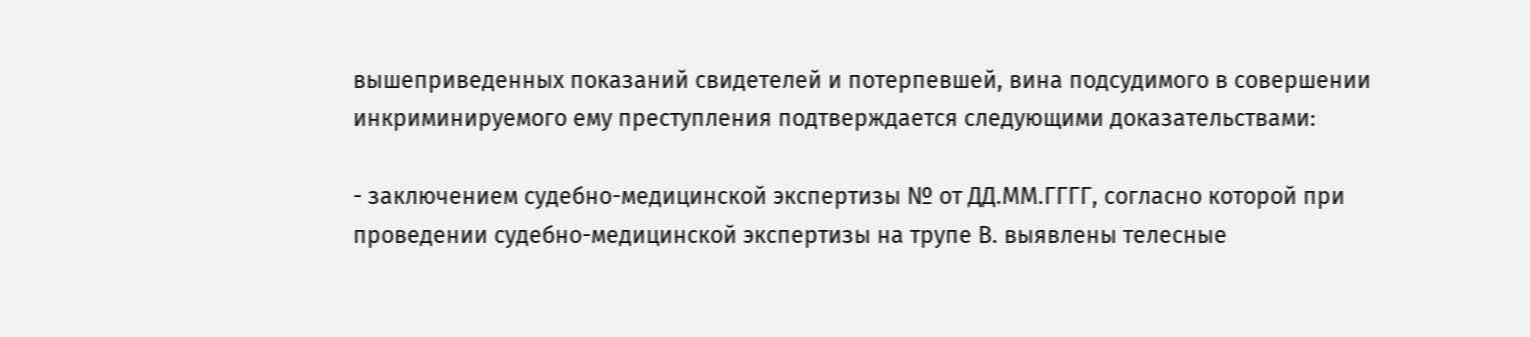вышеприведенных показаний свидетелей и потерпевшей, вина подсудимого в совершении инкриминируемого ему преступления подтверждается следующими доказательствами:

- заключением судебно-медицинской экспертизы № от ДД.ММ.ГГГГ, согласно которой при проведении судебно-медицинской экспертизы на трупе В. выявлены телесные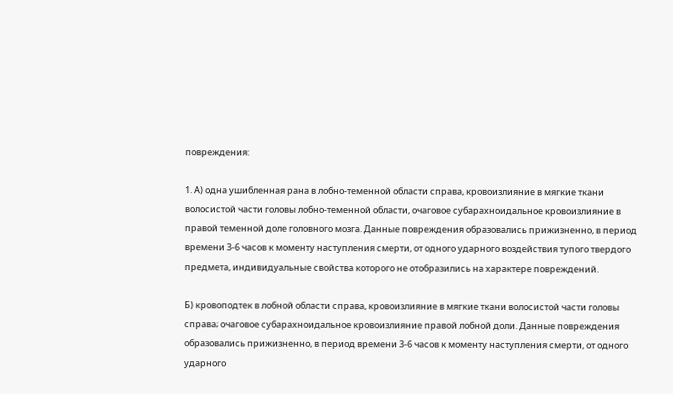повреждения:

1. А) одна ушибленная рана в лобно-теменной области справа, кровоизлияние в мягкие ткани волосистой части головы лобно-теменной области, очаговое субарахноидальное кровоизлияние в правой теменной доле головного мозга. Данные повреждения образовались прижизненно, в период времени 3-6 часов к моменту наступления смерти, от одного ударного воздействия тупого твердого предмета, индивидуальные свойства которого не отобразились на характере повреждений.

Б) кровоподтек в лобной области справа, кровоизлияние в мягкие ткани волосистой части головы справа; очаговое субарахноидальное кровоизлияние правой лобной доли. Данные повреждения образовались прижизненно, в период времени 3-6 часов к моменту наступления смерти, от одного ударного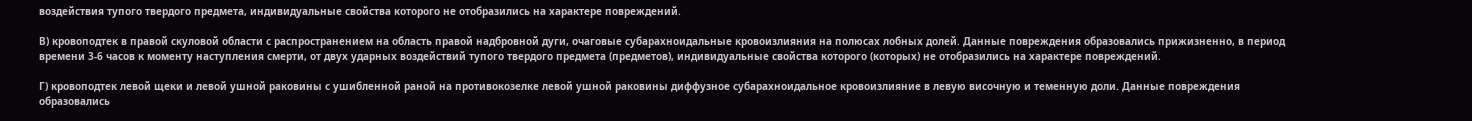воздействия тупого твердого предмета, индивидуальные свойства которого не отобразились на характере повреждений.

В) кровоподтек в правой скуловой области с распространением на область правой надбровной дуги, очаговые субарахноидальные кровоизлияния на полюсах лобных долей. Данные повреждения образовались прижизненно, в период времени 3-6 часов к моменту наступления смерти, от двух ударных воздействий тупого твердого предмета (предметов), индивидуальные свойства которого (которых) не отобразились на характере повреждений.

Г) кровоподтек левой щеки и левой ушной раковины с ушибленной раной на противокозелке левой ушной раковины диффузное субарахноидальное кровоизлияние в левую височную и теменную доли. Данные повреждения образовались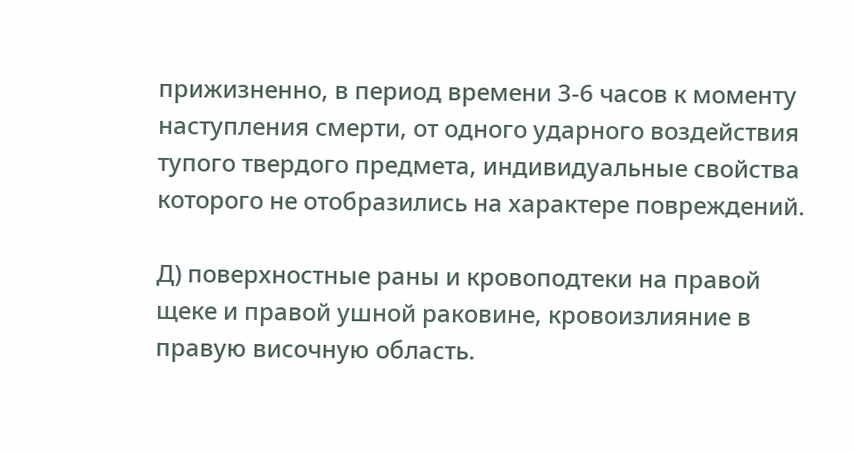прижизненно, в период времени 3-6 часов к моменту наступления смерти, от одного ударного воздействия тупого твердого предмета, индивидуальные свойства которого не отобразились на характере повреждений.

Д) поверхностные раны и кровоподтеки на правой щеке и правой ушной раковине, кровоизлияние в правую височную область.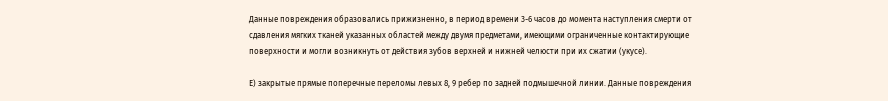Данные повреждения образовались прижизненно, в период времени 3-6 часов до момента наступления смерти от сдавления мягких тканей указанных областей между двумя предметами, имеющими ограниченные контактирующие поверхности и могли возникнуть от действия зубов верхней и нижней челюсти при их сжатии (укусе).

Е) закрытые прямые поперечные переломы левых 8, 9 ребер по задней подмышечной линии. Данные повреждения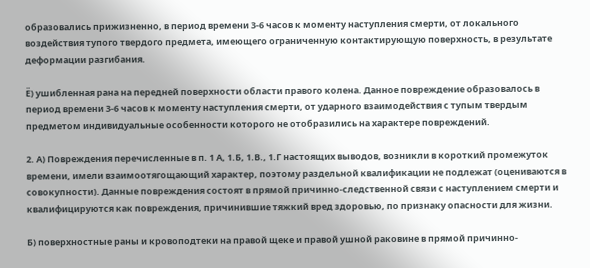образовались прижизненно, в период времени 3-6 часов к моменту наступления смерти, от локального воздействия тупого твердого предмета, имеющего ограниченную контактирующую поверхность, в результате деформации разгибания.

Ё) ушибленная рана на передней поверхности области правого колена. Данное повреждение образовалось в период времени 3-6 часов к моменту наступления смерти, от ударного взаимодействия с тупым твердым предметом индивидуальные особенности которого не отобразились на характере повреждений.

2. А) Повреждения перечисленные в п. 1 А, 1.Б, 1.В., 1.Г настоящих выводов, возникли в короткий промежуток времени, имели взаимоотягощающий характер, поэтому раздельной квалификации не подлежат (оцениваются в совокупности). Данные повреждения состоят в прямой причинно-следственной связи с наступлением смерти и квалифицируются как повреждения, причинившие тяжкий вред здоровью, по признаку опасности для жизни.

Б) поверхностные раны и кровоподтеки на правой щеке и правой ушной раковине в прямой причинно-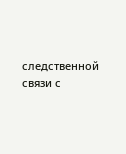следственной связи с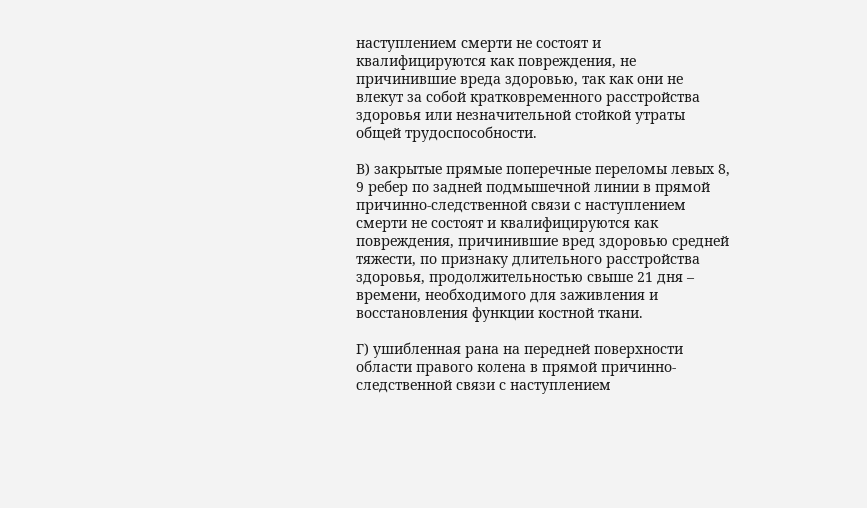наступлением смерти не состоят и квалифицируются как повреждения, не причинившие вреда здоровью, так как они не влекут за собой кратковременного расстройства здоровья или незначительной стойкой утраты общей трудоспособности.

В) закрытые прямые поперечные переломы левых 8, 9 ребер по задней подмышечной линии в прямой причинно-следственной связи с наступлением смерти не состоят и квалифицируются как повреждения, причинившие вред здоровью средней тяжести, по признаку длительного расстройства здоровья, продолжительностью свыше 21 дня – времени, необходимого для заживления и восстановления функции костной ткани.

Г) ушибленная рана на передней поверхности области правого колена в прямой причинно-следственной связи с наступлением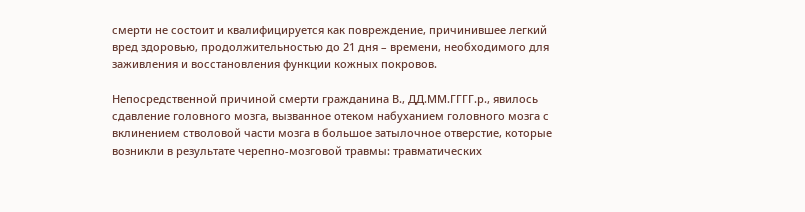смерти не состоит и квалифицируется как повреждение, причинившее легкий вред здоровью, продолжительностью до 21 дня – времени, необходимого для заживления и восстановления функции кожных покровов.

Непосредственной причиной смерти гражданина В., ДД.ММ.ГГГГ.р., явилось сдавление головного мозга, вызванное отеком набуханием головного мозга с вклинением стволовой части мозга в большое затылочное отверстие, которые возникли в результате черепно-мозговой травмы: травматических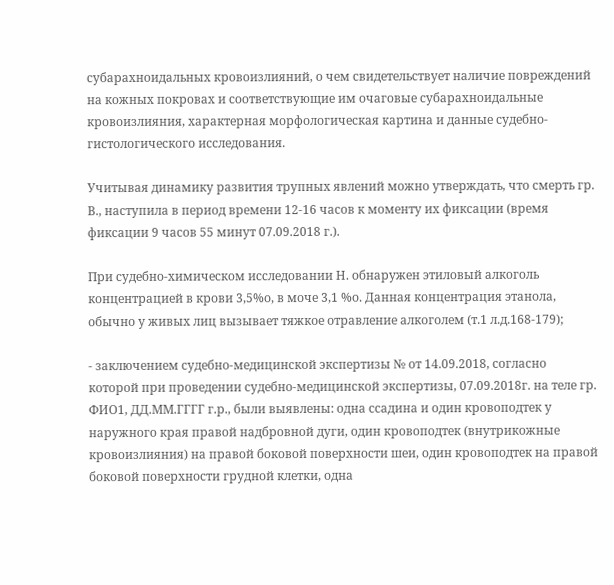субарахноидальных кровоизлияний, о чем свидетельствует наличие повреждений на кожных покровах и соответствующие им очаговые субарахноидальные кровоизлияния, характерная морфологическая картина и данные судебно-гистологического исследования.

Учитывая динамику развития трупных явлений можно утверждать, что смерть гр. В., наступила в период времени 12-16 часов к моменту их фиксации (время фиксации 9 часов 55 минут 07.09.2018 г.).

При судебно-химическом исследовании Н. обнаружен этиловый алкоголь концентрацией в крови 3,5%о, в моче 3,1 %о. Данная концентрация этанола, обычно у живых лиц вызывает тяжкое отравление алкоголем (т.1 л.д.168-179);

- заключением судебно-медицинской экспертизы № от 14.09.2018, согласно которой при проведении судебно-медицинской экспертизы, 07.09.2018г. на теле гр. ФИО1, ДД.ММ.ГГГГ г.р., были выявлены: одна ссадина и один кровоподтек у наружного края правой надбровной дуги, один кровоподтек (внутрикожные кровоизлияния) на правой боковой поверхности шеи, один кровоподтек на правой боковой поверхности грудной клетки, одна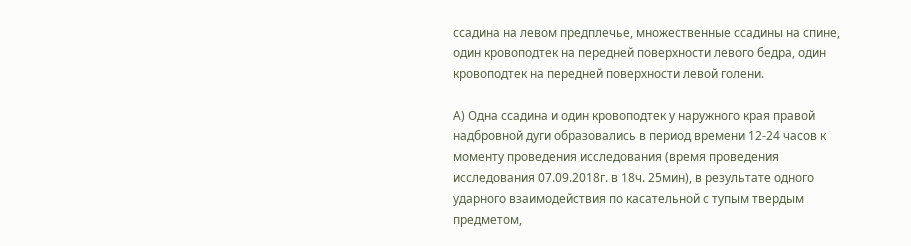ссадина на левом предплечье, множественные ссадины на спине, один кровоподтек на передней поверхности левого бедра, один кровоподтек на передней поверхности левой голени.

А) Одна ссадина и один кровоподтек у наружного края правой надбровной дуги образовались в период времени 12-24 часов к моменту проведения исследования (время проведения исследования 07.09.2018г. в 18ч. 25мин), в результате одного ударного взаимодействия по касательной с тупым твердым предметом,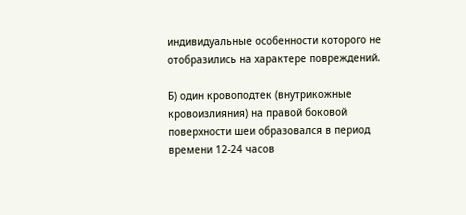индивидуальные особенности которого не отобразились на характере повреждений.

Б) один кровоподтек (внутрикожные кровоизлияния) на правой боковой поверхности шеи образовался в период времени 12-24 часов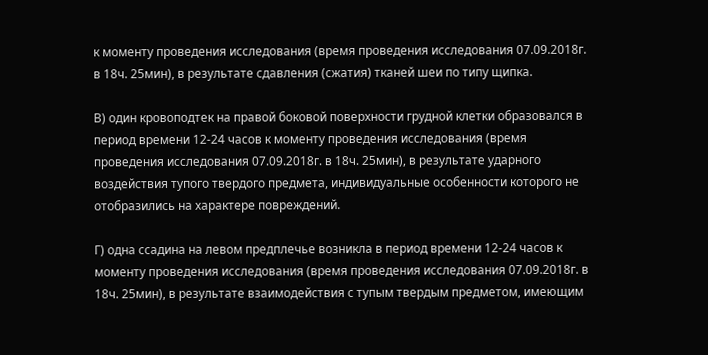к моменту проведения исследования (время проведения исследования 07.09.2018г. в 18ч. 25мин), в результате сдавления (сжатия) тканей шеи по типу щипка.

В) один кровоподтек на правой боковой поверхности грудной клетки образовался в период времени 12-24 часов к моменту проведения исследования (время проведения исследования 07.09.2018г. в 18ч. 25мин), в результате ударного воздействия тупого твердого предмета, индивидуальные особенности которого не отобразились на характере повреждений.

Г) одна ссадина на левом предплечье возникла в период времени 12-24 часов к моменту проведения исследования (время проведения исследования 07.09.2018г. в 18ч. 25мин), в результате взаимодействия с тупым твердым предметом, имеющим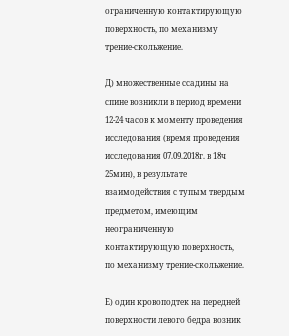ограниченную контактирующую поверхность, по механизму трение-скольжение.

Д) множественные ссадины на спине возникли в период времени 12-24 часов к моменту проведения исследования (время проведения исследования 07.09.2018г. в 18ч 25мин), в результате взаимодействия с тупым твердым предметом, имеющим неограниченную контактирующую поверхность, по механизму трение-скольжение.

Е) один кровоподтек на передней поверхности левого бедра возник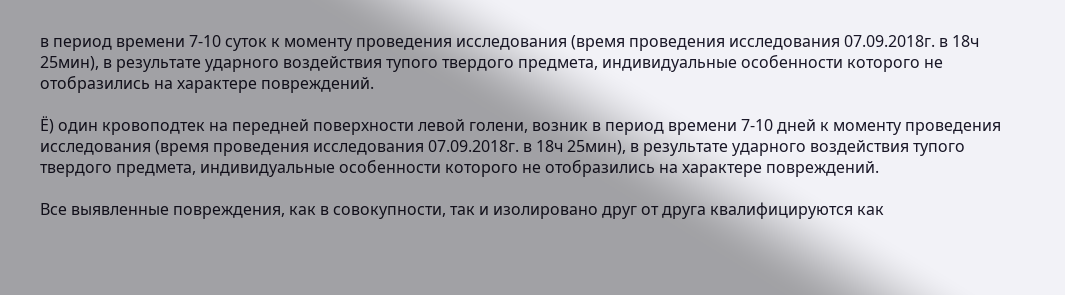в период времени 7-10 суток к моменту проведения исследования (время проведения исследования 07.09.2018г. в 18ч 25мин), в результате ударного воздействия тупого твердого предмета, индивидуальные особенности которого не отобразились на характере повреждений.

Ё) один кровоподтек на передней поверхности левой голени, возник в период времени 7-10 дней к моменту проведения исследования (время проведения исследования 07.09.2018г. в 18ч 25мин), в результате ударного воздействия тупого твердого предмета, индивидуальные особенности которого не отобразились на характере повреждений.

Все выявленные повреждения, как в совокупности, так и изолировано друг от друга квалифицируются как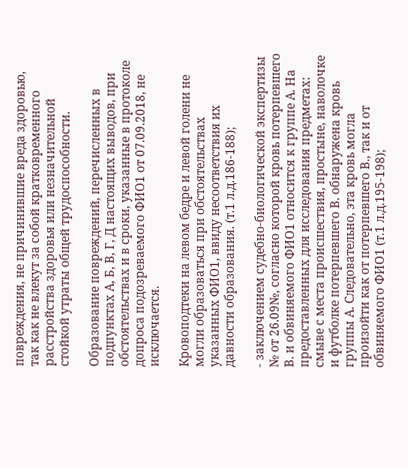повреждения, не причинившие вреда здоровью, так как не влекут за собой кратковременного расстройства здоровья или незначительной стойкой утраты общей трудоспособности.

Образование повреждений, перечисленных в подпунктах А, Б, В, Г, Д настоящих выводов, при обстоятельствах и в сроки, указанные в протоколе допроса подозреваемого ФИО1 от 07.09.2018, не исключается.

Кровоподтеки на левом бедре и левой голени не могли образоваться при обстоятельствах указанных ФИО1, ввиду несоответствия их давности образования. (т.1 л.д.186-188);

- заключением судебно-биологической экспертизы № от 26.09№, согласно которой кровь потерпевшего В. и обвиняемого ФИО1 относится к группе А. На предоставленных для исследования предметах: смыве с места происшествия, простыне, наволочке и футболке потерпевшего В. обнаружена кровь группы А. Следовательно, эта кровь могла произойти как от потерпевшего В., так и от обвиняемого ФИО1 (т.1 л.д.195-198);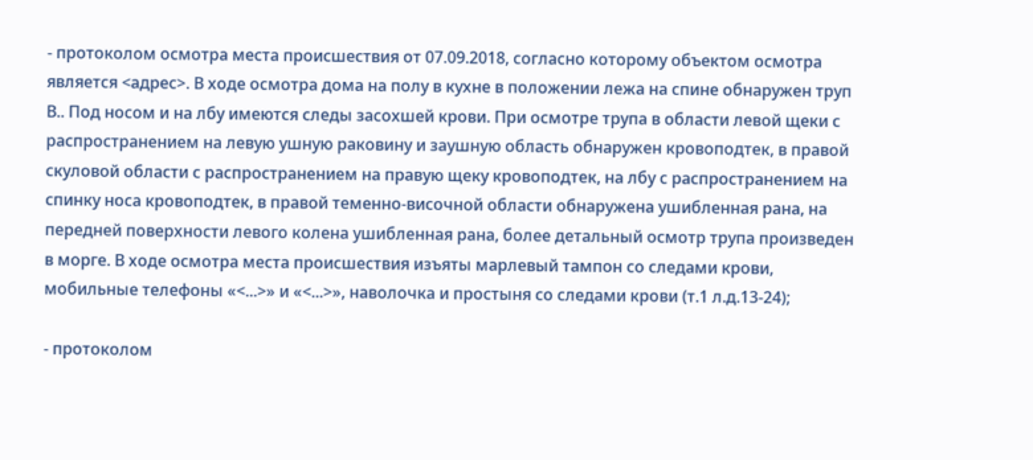- протоколом осмотра места происшествия от 07.09.2018, согласно которому объектом осмотра является <адрес>. В ходе осмотра дома на полу в кухне в положении лежа на спине обнаружен труп В.. Под носом и на лбу имеются следы засохшей крови. При осмотре трупа в области левой щеки с распространением на левую ушную раковину и заушную область обнаружен кровоподтек, в правой скуловой области с распространением на правую щеку кровоподтек, на лбу с распространением на спинку носа кровоподтек, в правой теменно-височной области обнаружена ушибленная рана, на передней поверхности левого колена ушибленная рана, более детальный осмотр трупа произведен в морге. В ходе осмотра места происшествия изъяты марлевый тампон со следами крови, мобильные телефоны «<...>» и «<...>», наволочка и простыня со следами крови (т.1 л.д.13-24);

- протоколом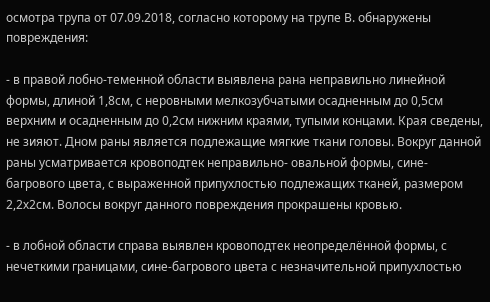осмотра трупа от 07.09.2018, согласно которому на трупе В. обнаружены повреждения:

- в правой лобно-теменной области выявлена рана неправильно линейной формы, длиной 1,8см, с неровными мелкозубчатыми осадненным до 0,5см верхним и осадненным до 0,2см нижним краями, тупыми концами. Края сведены, не зияют. Дном раны является подлежащие мягкие ткани головы. Вокруг данной раны усматривается кровоподтек неправильно- овальной формы, сине-багрового цвета, с выраженной припухлостью подлежащих тканей, размером 2,2х2см. Волосы вокруг данного повреждения прокрашены кровью.

- в лобной области справа выявлен кровоподтек неопределённой формы, с нечеткими границами, сине-багрового цвета с незначительной припухлостью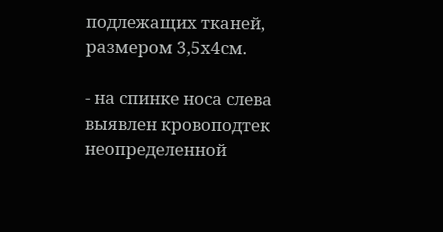подлежащих тканей, размером 3,5х4см.

- на спинке носа слева выявлен кровоподтек неопределенной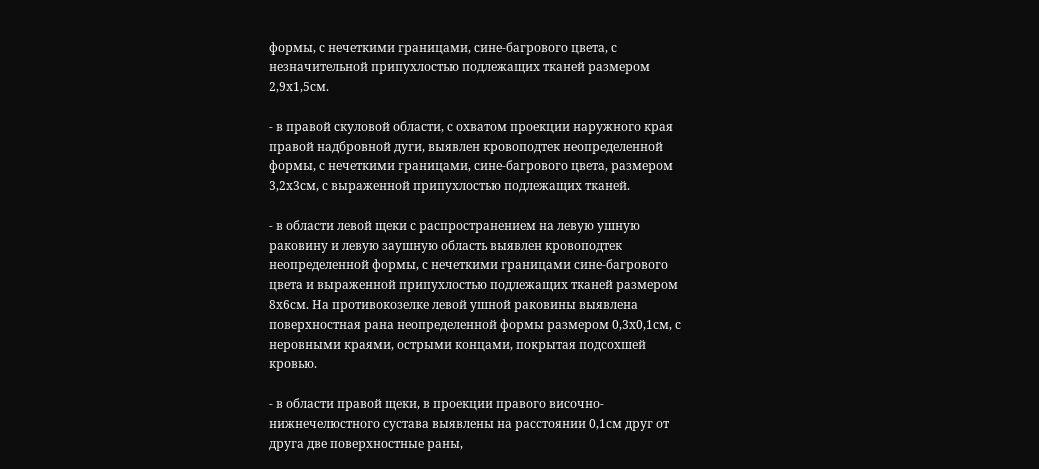формы, с нечеткими границами, сине-багрового цвета, с незначительной припухлостью подлежащих тканей размером 2,9х1,5см.

- в правой скуловой области, с охватом проекции наружного края правой надбровной дуги, выявлен кровоподтек неопределенной формы, с нечеткими границами, сине-багрового цвета, размером 3,2х3см, с выраженной припухлостью подлежащих тканей.

- в области левой щеки с распространением на левую ушную раковину и левую заушную область выявлен кровоподтек неопределенной формы, с нечеткими границами сине-багрового цвета и выраженной припухлостью подлежащих тканей размером 8х6см. На противокозелке левой ушной раковины выявлена поверхностная рана неопределенной формы размером 0,3х0,1см, с неровными краями, острыми концами, покрытая подсохшей кровью.

- в области правой щеки, в проекции правого височно-нижнечелюстного сустава выявлены на расстоянии 0,1см друг от друга две поверхностные раны,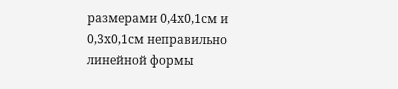размерами 0,4х0,1см и 0,3х0,1см неправильно линейной формы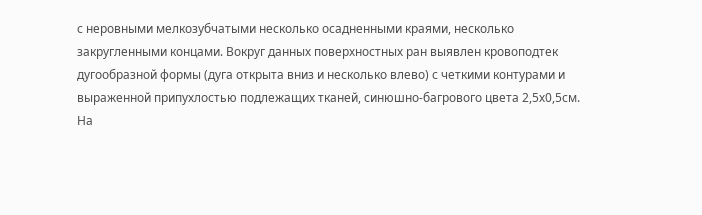с неровными мелкозубчатыми несколько осадненными краями, несколько закругленными концами. Вокруг данных поверхностных ран выявлен кровоподтек дугообразной формы (дуга открыта вниз и несколько влево) с четкими контурами и выраженной припухлостью подлежащих тканей, синюшно-багрового цвета 2,5х0,5см. На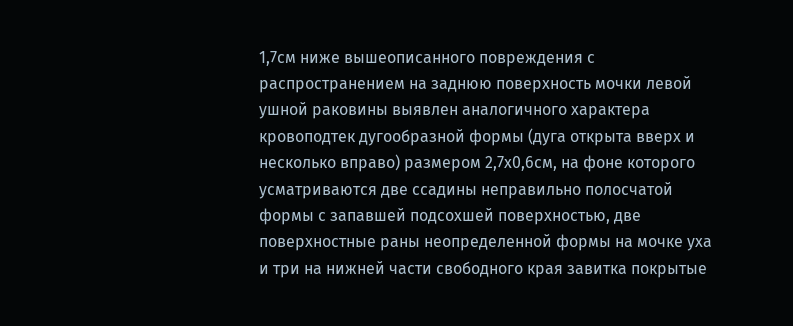1,7см ниже вышеописанного повреждения с распространением на заднюю поверхность мочки левой ушной раковины выявлен аналогичного характера кровоподтек дугообразной формы (дуга открыта вверх и несколько вправо) размером 2,7х0,6см, на фоне которого усматриваются две ссадины неправильно полосчатой формы с запавшей подсохшей поверхностью, две поверхностные раны неопределенной формы на мочке уха и три на нижней части свободного края завитка покрытые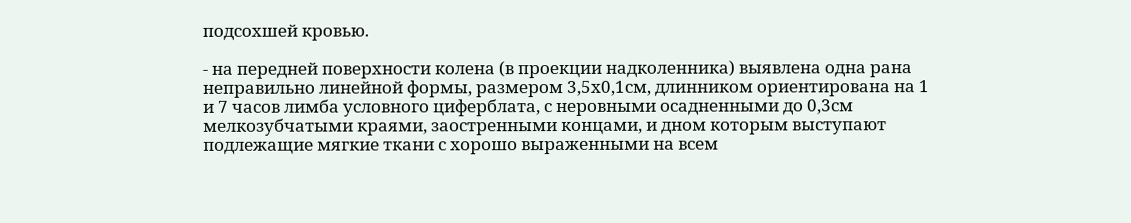подсохшей кровью.

- на передней поверхности колена (в проекции надколенника) выявлена одна рана неправильно линейной формы, размером 3,5х0,1см, длинником ориентирована на 1 и 7 часов лимба условного циферблата, с неровными осадненными до 0,3см мелкозубчатыми краями, заостренными концами, и дном которым выступают подлежащие мягкие ткани с хорошо выраженными на всем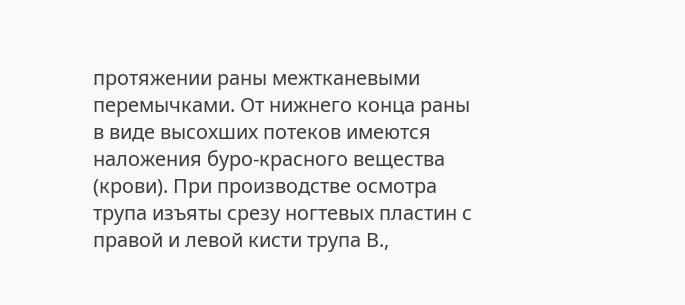протяжении раны межтканевыми перемычками. От нижнего конца раны в виде высохших потеков имеются наложения буро-красного вещества (крови). При производстве осмотра трупа изъяты срезу ногтевых пластин с правой и левой кисти трупа В.,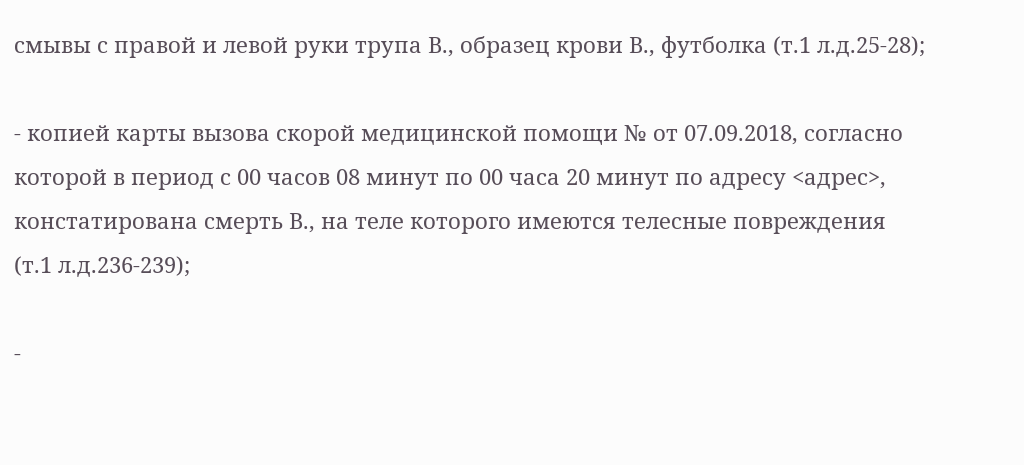смывы с правой и левой руки трупа В., образец крови В., футболка (т.1 л.д.25-28);

- копией карты вызова скорой медицинской помощи № от 07.09.2018, согласно которой в период с 00 часов 08 минут по 00 часа 20 минут по адресу <адрес>, констатирована смерть В., на теле которого имеются телесные повреждения (т.1 л.д.236-239);

-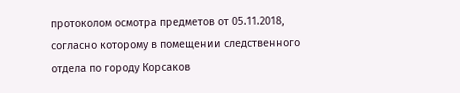протоколом осмотра предметов от 05.11.2018, согласно которому в помещении следственного отдела по городу Корсаков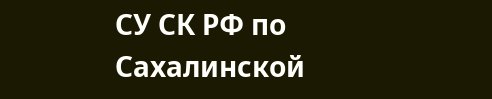СУ СК РФ по Сахалинской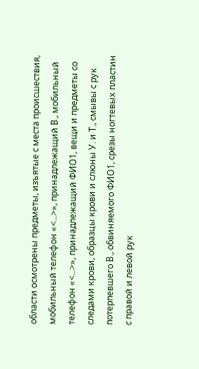области осмотрены предметы, изъятые с места происшествия, мобильный телефон «<...>», принадлежащий В., мобильный телефон «<...>», принадлежащий ФИО1, вещи и предметы со следами крови, образцы крови и слюны У. и Т., смывы с рук потерпевшего В., обвиняемого ФИО1, срезы ногтевых пластин с правой и левой рук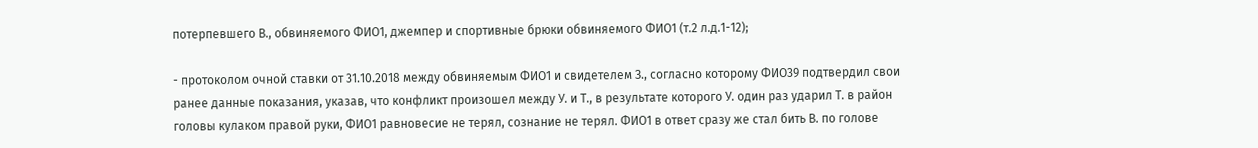потерпевшего В., обвиняемого ФИО1, джемпер и спортивные брюки обвиняемого ФИО1 (т.2 л.д.1-12);

- протоколом очной ставки от 31.10.2018 между обвиняемым ФИО1 и свидетелем З., согласно которому ФИО39 подтвердил свои ранее данные показания, указав, что конфликт произошел между У. и Т., в результате которого У. один раз ударил Т. в район головы кулаком правой руки, ФИО1 равновесие не терял, сознание не терял. ФИО1 в ответ сразу же стал бить В. по голове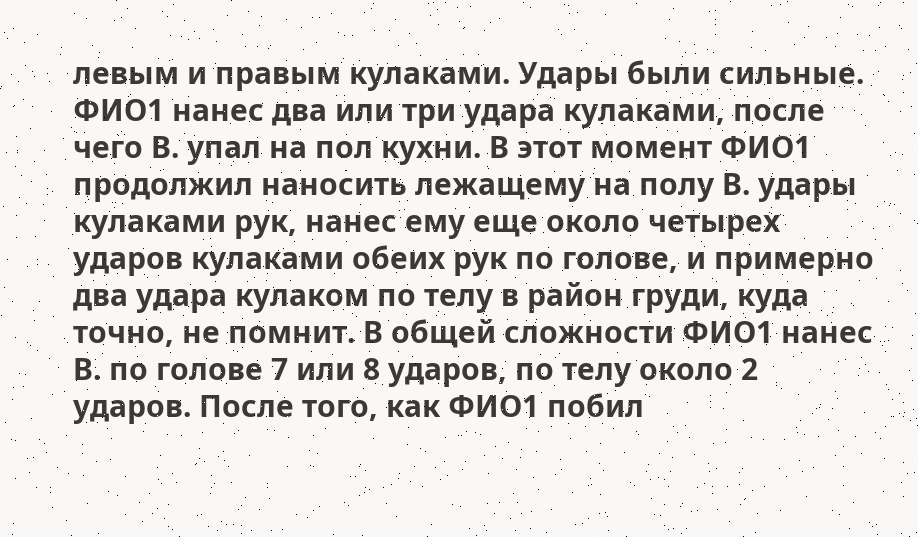левым и правым кулаками. Удары были сильные. ФИО1 нанес два или три удара кулаками, после чего В. упал на пол кухни. В этот момент ФИО1 продолжил наносить лежащему на полу В. удары кулаками рук, нанес ему еще около четырех ударов кулаками обеих рук по голове, и примерно два удара кулаком по телу в район груди, куда точно, не помнит. В общей сложности ФИО1 нанес В. по голове 7 или 8 ударов, по телу около 2 ударов. После того, как ФИО1 побил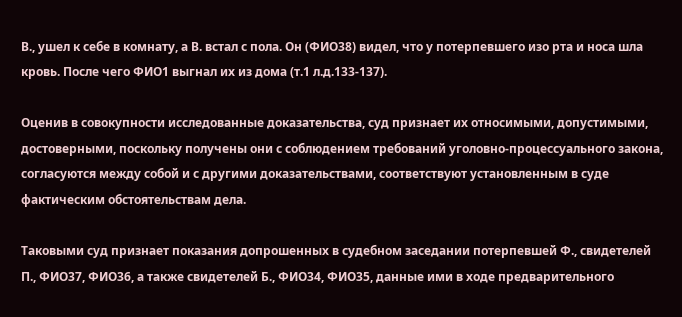В., ушел к себе в комнату, а В. встал с пола. Он (ФИО38) видел, что у потерпевшего изо рта и носа шла кровь. После чего ФИО1 выгнал их из дома (т.1 л.д.133-137).

Оценив в совокупности исследованные доказательства, суд признает их относимыми, допустимыми, достоверными, поскольку получены они с соблюдением требований уголовно-процессуального закона, согласуются между собой и с другими доказательствами, соответствуют установленным в суде фактическим обстоятельствам дела.

Таковыми суд признает показания допрошенных в судебном заседании потерпевшей Ф., свидетелей П., ФИО37, ФИО36, а также свидетелей Б., ФИО34, ФИО35, данные ими в ходе предварительного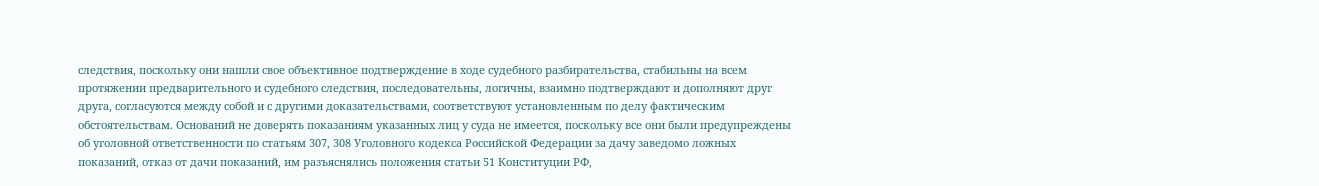следствия, поскольку они нашли свое объективное подтверждение в ходе судебного разбирательства, стабильны на всем протяжении предварительного и судебного следствия, последовательны, логичны, взаимно подтверждают и дополняют друг друга, согласуются между собой и с другими доказательствами, соответствуют установленным по делу фактическим обстоятельствам. Оснований не доверять показаниям указанных лиц у суда не имеется, поскольку все они были предупреждены об уголовной ответственности по статьям 307, 308 Уголовного кодекса Российской Федерации за дачу заведомо ложных показаний, отказ от дачи показаний, им разъяснялись положения статьи 51 Конституции РФ,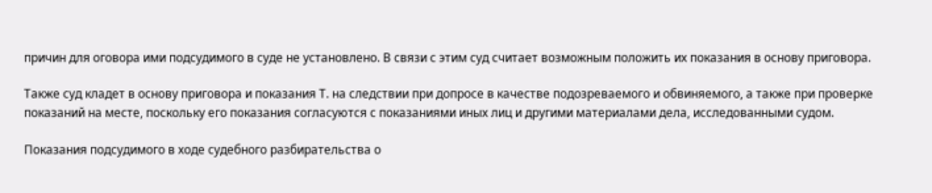причин для оговора ими подсудимого в суде не установлено. В связи с этим суд считает возможным положить их показания в основу приговора.

Также суд кладет в основу приговора и показания Т. на следствии при допросе в качестве подозреваемого и обвиняемого, а также при проверке показаний на месте, поскольку его показания согласуются с показаниями иных лиц и другими материалами дела, исследованными судом.

Показания подсудимого в ходе судебного разбирательства о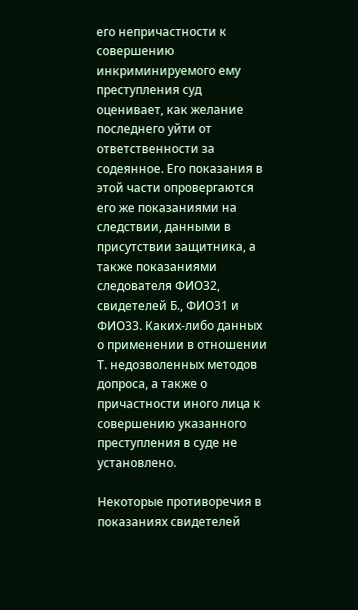его непричастности к совершению инкриминируемого ему преступления суд оценивает, как желание последнего уйти от ответственности за содеянное. Его показания в этой части опровергаются его же показаниями на следствии, данными в присутствии защитника, а также показаниями следователя ФИО32, свидетелей Б., ФИО31 и ФИО33. Каких-либо данных о применении в отношении Т. недозволенных методов допроса, а также о причастности иного лица к совершению указанного преступления в суде не установлено.

Некоторые противоречия в показаниях свидетелей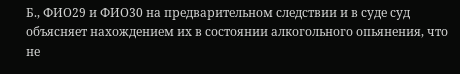Б., ФИО29 и ФИО30 на предварительном следствии и в суде суд объясняет нахождением их в состоянии алкогольного опьянения, что не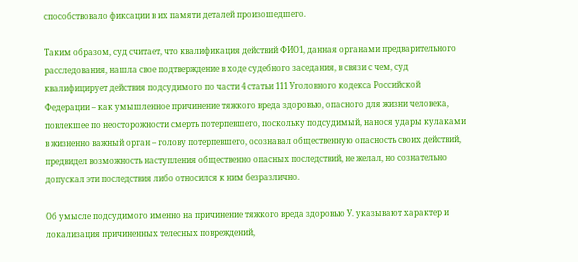способствовало фиксации в их памяти деталей произошедшего.

Таким образом, суд считает, что квалификация действий ФИО1, данная органами предварительного расследования, нашла свое подтверждение в ходе судебного заседания, в связи с чем, суд квалифицирует действия подсудимого по части 4 статьи 111 Уголовного кодекса Российской Федерации – как умышленное причинение тяжкого вреда здоровью, опасного для жизни человека, повлекшее по неосторожности смерть потерпевшего, поскольку подсудимый, нанося удары кулаками в жизненно важный орган – голову потерпевшего, осознавал общественную опасность своих действий, предвидел возможность наступления общественно опасных последствий, не желал, но сознательно допускал эти последствия либо относился к ним безразлично.

Об умысле подсудимого именно на причинение тяжкого вреда здоровью У. указывают характер и локализация причиненных телесных повреждений,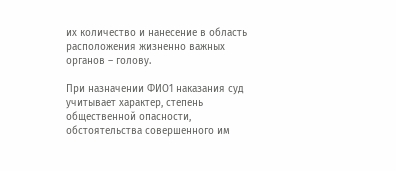их количество и нанесение в область расположения жизненно важных органов – голову.

При назначении ФИО1 наказания суд учитывает характер, степень общественной опасности, обстоятельства совершенного им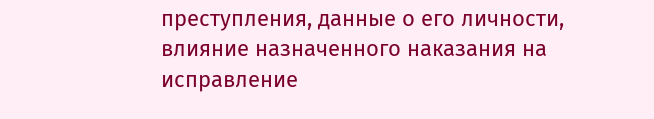преступления, данные о его личности, влияние назначенного наказания на исправление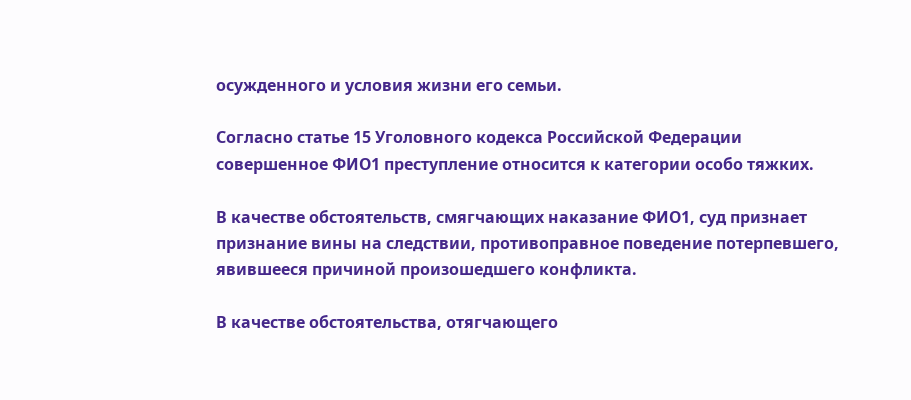осужденного и условия жизни его семьи.

Согласно статье 15 Уголовного кодекса Российской Федерации совершенное ФИО1 преступление относится к категории особо тяжких.

В качестве обстоятельств, смягчающих наказание ФИО1, суд признает признание вины на следствии, противоправное поведение потерпевшего, явившееся причиной произошедшего конфликта.

В качестве обстоятельства, отягчающего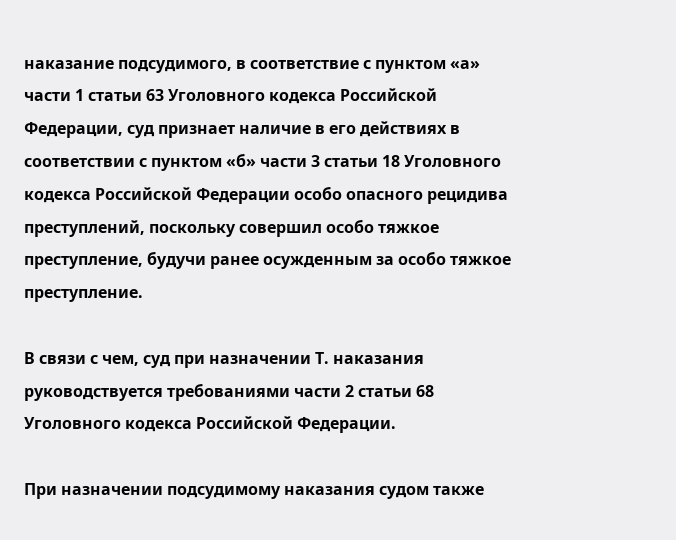наказание подсудимого, в соответствие с пунктом «а» части 1 статьи 63 Уголовного кодекса Российской Федерации, суд признает наличие в его действиях в соответствии с пунктом «б» части 3 статьи 18 Уголовного кодекса Российской Федерации особо опасного рецидива преступлений, поскольку совершил особо тяжкое преступление, будучи ранее осужденным за особо тяжкое преступление.

В связи с чем, суд при назначении Т. наказания руководствуется требованиями части 2 статьи 68 Уголовного кодекса Российской Федерации.

При назначении подсудимому наказания судом также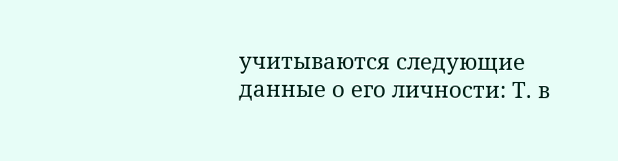учитываются следующие данные о его личности: Т. в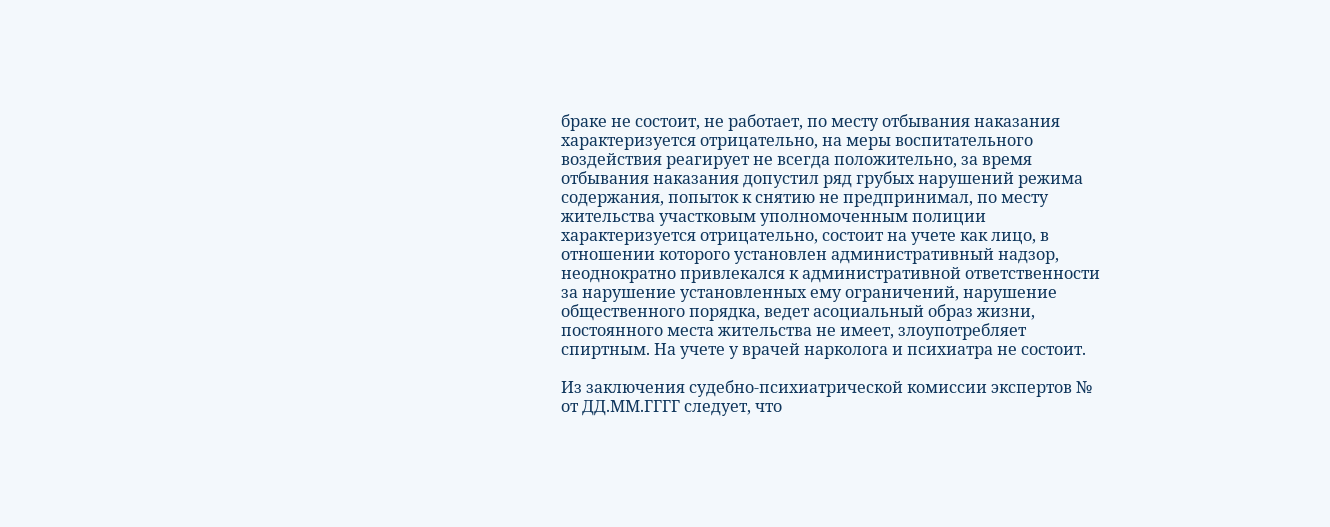браке не состоит, не работает, по месту отбывания наказания характеризуется отрицательно, на меры воспитательного воздействия реагирует не всегда положительно, за время отбывания наказания допустил ряд грубых нарушений режима содержания, попыток к снятию не предпринимал, по месту жительства участковым уполномоченным полиции характеризуется отрицательно, состоит на учете как лицо, в отношении которого установлен административный надзор, неоднократно привлекался к административной ответственности за нарушение установленных ему ограничений, нарушение общественного порядка, ведет асоциальный образ жизни, постоянного места жительства не имеет, злоупотребляет спиртным. На учете у врачей нарколога и психиатра не состоит.

Из заключения судебно-психиатрической комиссии экспертов № от ДД.ММ.ГГГГ следует, что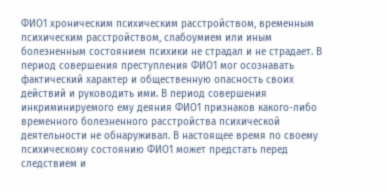ФИО1 хроническим психическим расстройством, временным психическим расстройством, слабоумием или иным болезненным состоянием психики не страдал и не страдает. В период совершения преступления ФИО1 мог осознавать фактический характер и общественную опасность своих действий и руководить ими. В период совершения инкриминируемого ему деяния ФИО1 признаков какого-либо временного болезненного расстройства психической деятельности не обнаруживал. В настоящее время по своему психическому состоянию ФИО1 может предстать перед следствием и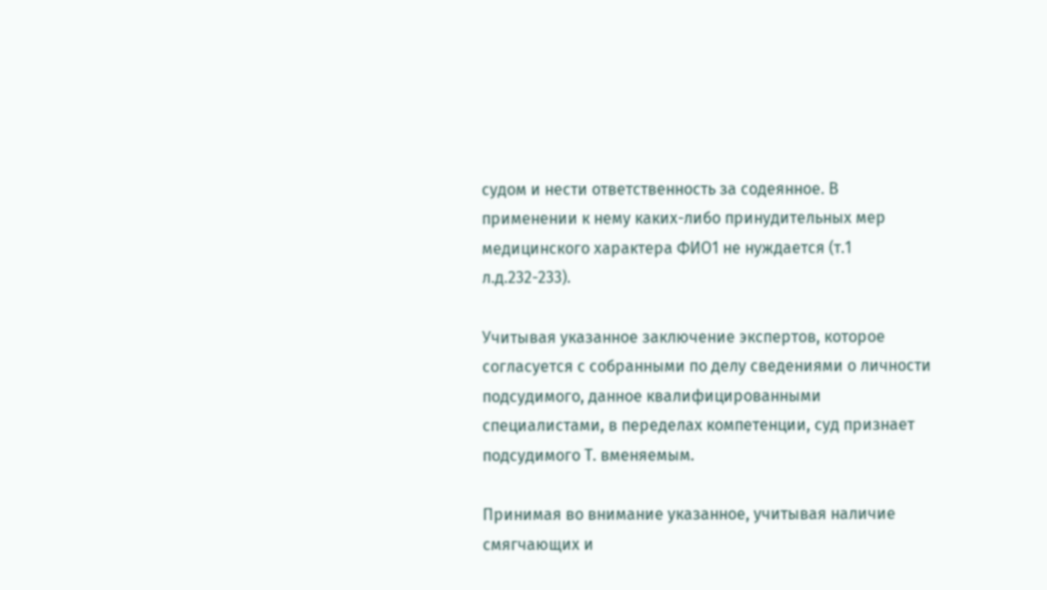судом и нести ответственность за содеянное. В применении к нему каких-либо принудительных мер медицинского характера ФИО1 не нуждается (т.1 л.д.232-233).

Учитывая указанное заключение экспертов, которое согласуется с собранными по делу сведениями о личности подсудимого, данное квалифицированными специалистами, в переделах компетенции, суд признает подсудимого Т. вменяемым.

Принимая во внимание указанное, учитывая наличие смягчающих и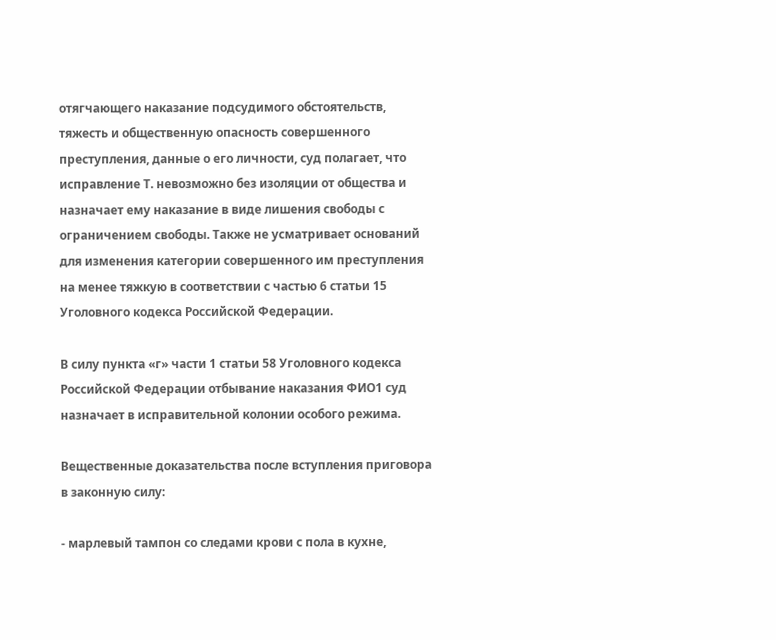отягчающего наказание подсудимого обстоятельств, тяжесть и общественную опасность совершенного преступления, данные о его личности, суд полагает, что исправление Т. невозможно без изоляции от общества и назначает ему наказание в виде лишения свободы с ограничением свободы. Также не усматривает оснований для изменения категории совершенного им преступления на менее тяжкую в соответствии с частью 6 статьи 15 Уголовного кодекса Российской Федерации.

В силу пункта «г» части 1 статьи 58 Уголовного кодекса Российской Федерации отбывание наказания ФИО1 суд назначает в исправительной колонии особого режима.

Вещественные доказательства после вступления приговора в законную силу:

- марлевый тампон со следами крови с пола в кухне,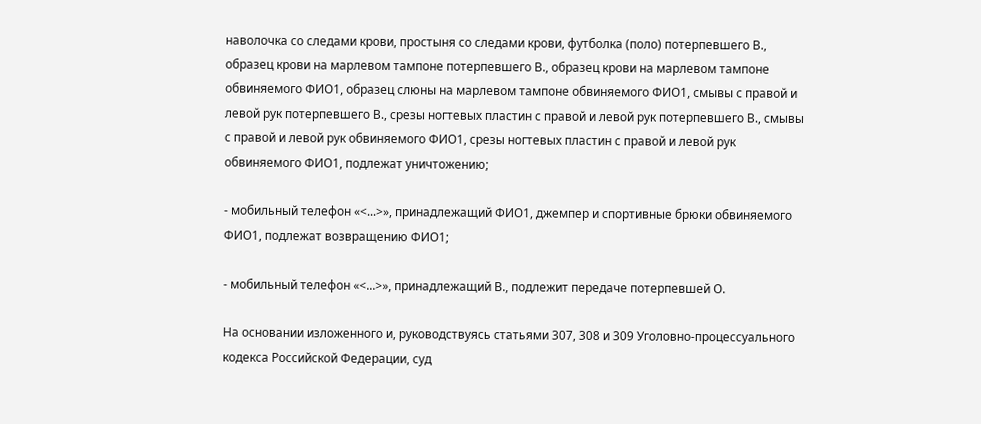наволочка со следами крови, простыня со следами крови, футболка (поло) потерпевшего В., образец крови на марлевом тампоне потерпевшего В., образец крови на марлевом тампоне обвиняемого ФИО1, образец слюны на марлевом тампоне обвиняемого ФИО1, смывы с правой и левой рук потерпевшего В., срезы ногтевых пластин с правой и левой рук потерпевшего В., смывы с правой и левой рук обвиняемого ФИО1, срезы ногтевых пластин с правой и левой рук обвиняемого ФИО1, подлежат уничтожению;

- мобильный телефон «<...>», принадлежащий ФИО1, джемпер и спортивные брюки обвиняемого ФИО1, подлежат возвращению ФИО1;

- мобильный телефон «<...>», принадлежащий В., подлежит передаче потерпевшей О.

На основании изложенного и, руководствуясь статьями 307, 308 и 309 Уголовно-процессуального кодекса Российской Федерации, суд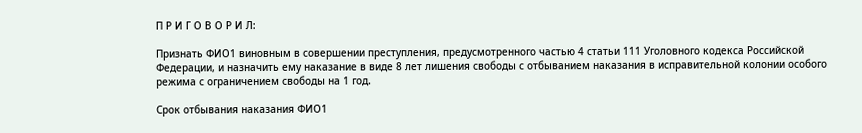П Р И Г О В О Р И Л:

Признать ФИО1 виновным в совершении преступления, предусмотренного частью 4 статьи 111 Уголовного кодекса Российской Федерации, и назначить ему наказание в виде 8 лет лишения свободы с отбыванием наказания в исправительной колонии особого режима с ограничением свободы на 1 год.

Срок отбывания наказания ФИО1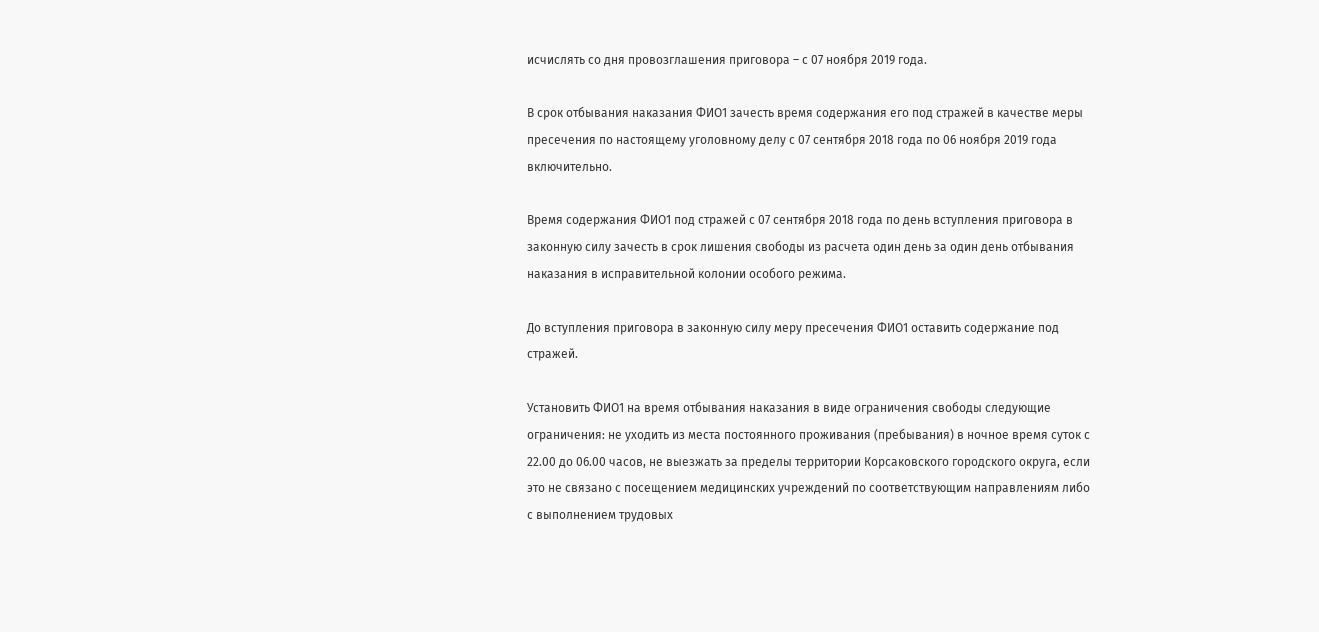исчислять со дня провозглашения приговора – с 07 ноября 2019 года.

В срок отбывания наказания ФИО1 зачесть время содержания его под стражей в качестве меры пресечения по настоящему уголовному делу с 07 сентября 2018 года по 06 ноября 2019 года включительно.

Время содержания ФИО1 под стражей с 07 сентября 2018 года по день вступления приговора в законную силу зачесть в срок лишения свободы из расчета один день за один день отбывания наказания в исправительной колонии особого режима.

До вступления приговора в законную силу меру пресечения ФИО1 оставить содержание под стражей.

Установить ФИО1 на время отбывания наказания в виде ограничения свободы следующие ограничения: не уходить из места постоянного проживания (пребывания) в ночное время суток с 22.00 до 06.00 часов, не выезжать за пределы территории Корсаковского городского округа, если это не связано с посещением медицинских учреждений по соответствующим направлениям либо с выполнением трудовых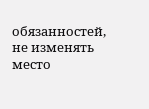обязанностей, не изменять место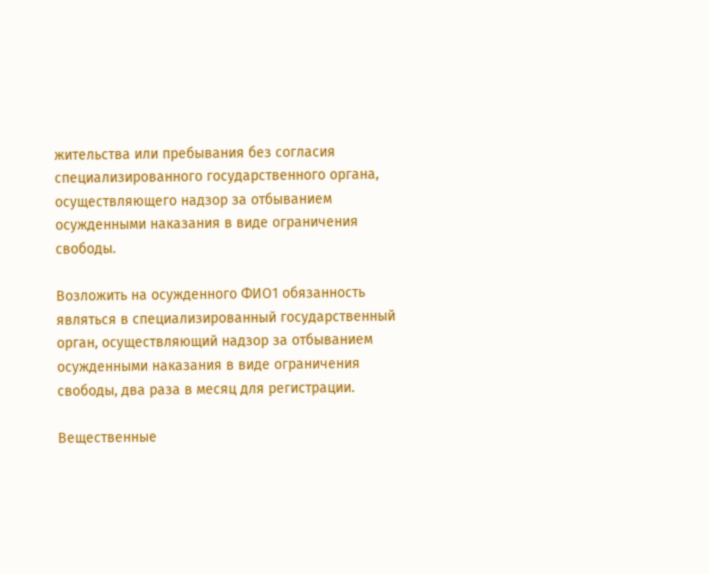жительства или пребывания без согласия специализированного государственного органа, осуществляющего надзор за отбыванием осужденными наказания в виде ограничения свободы.

Возложить на осужденного ФИО1 обязанность являться в специализированный государственный орган, осуществляющий надзор за отбыванием осужденными наказания в виде ограничения свободы, два раза в месяц для регистрации.

Вещественные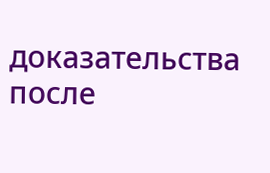доказательства после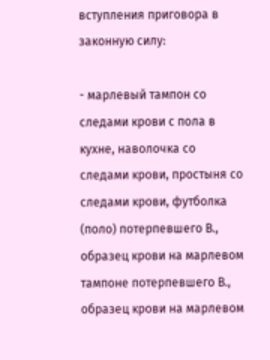вступления приговора в законную силу:

- марлевый тампон со следами крови с пола в кухне, наволочка со следами крови, простыня со следами крови, футболка (поло) потерпевшего В., образец крови на марлевом тампоне потерпевшего В., образец крови на марлевом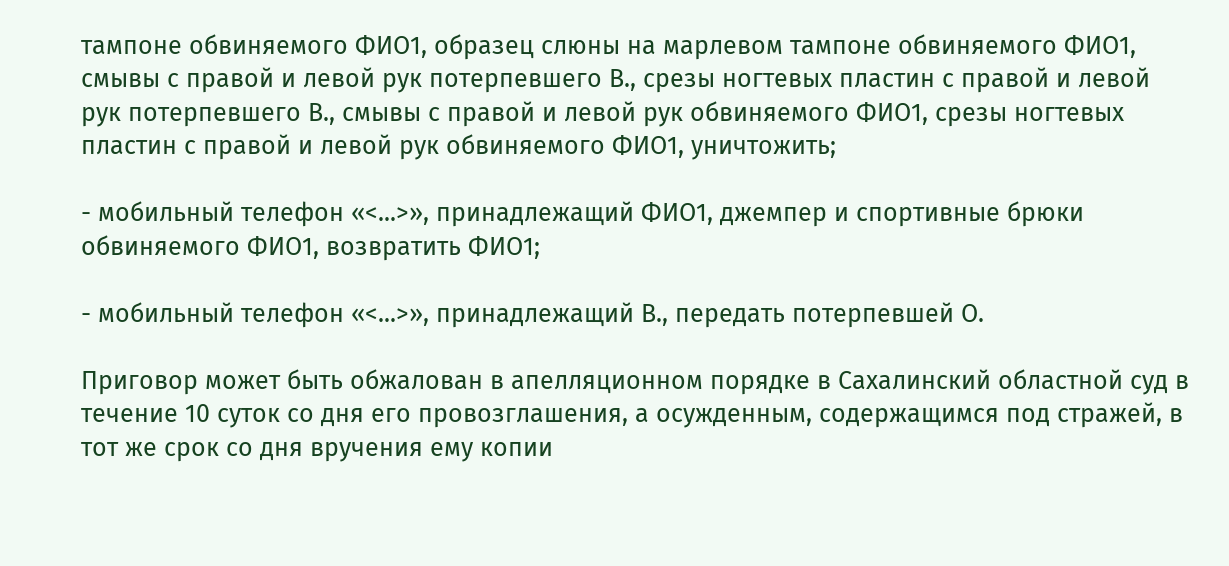тампоне обвиняемого ФИО1, образец слюны на марлевом тампоне обвиняемого ФИО1, смывы с правой и левой рук потерпевшего В., срезы ногтевых пластин с правой и левой рук потерпевшего В., смывы с правой и левой рук обвиняемого ФИО1, срезы ногтевых пластин с правой и левой рук обвиняемого ФИО1, уничтожить;

- мобильный телефон «<...>», принадлежащий ФИО1, джемпер и спортивные брюки обвиняемого ФИО1, возвратить ФИО1;

- мобильный телефон «<...>», принадлежащий В., передать потерпевшей О.

Приговор может быть обжалован в апелляционном порядке в Сахалинский областной суд в течение 10 суток со дня его провозглашения, а осужденным, содержащимся под стражей, в тот же срок со дня вручения ему копии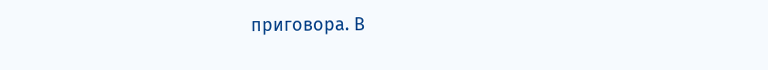приговора. В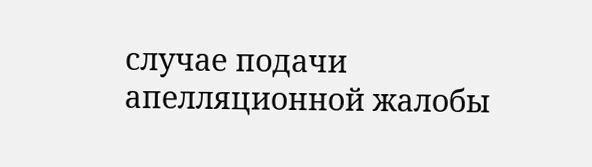случае подачи апелляционной жалобы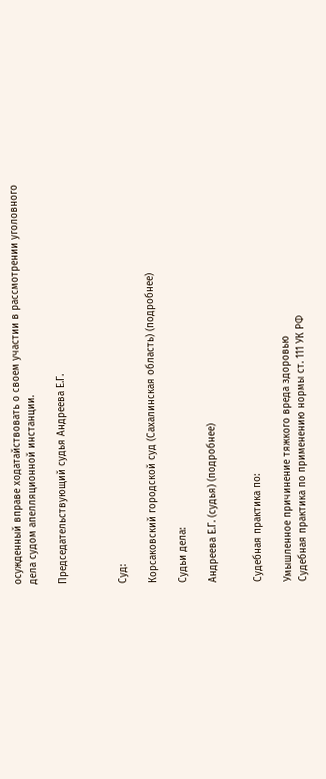осужденный вправе ходатайствовать о своем участии в рассмотрении уголовного дела судом апелляционной инстанции.

Председательствующий судья Андреева Е.Г.



Суд:

Корсаковский городской суд (Сахалинская область) (подробнее)

Судьи дела:

Андреева Е.Г. (судья) (подробнее)


Судебная практика по:

Умышленное причинение тяжкого вреда здоровью
Судебная практика по применению нормы ст. 111 УК РФ